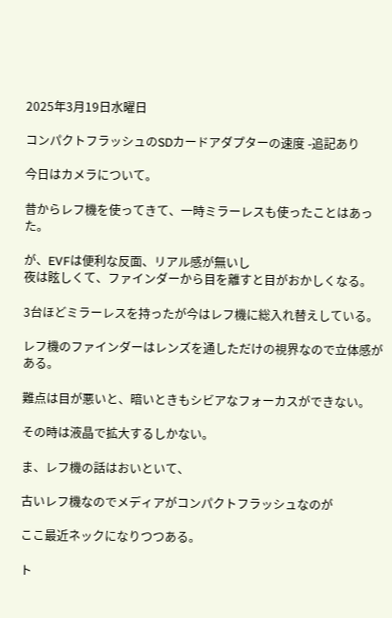2025年3月19日水曜日

コンパクトフラッシュのSDカードアダプターの速度 -追記あり

今日はカメラについて。

昔からレフ機を使ってきて、一時ミラーレスも使ったことはあった。

が、EVFは便利な反面、リアル感が無いし
夜は眩しくて、ファインダーから目を離すと目がおかしくなる。

3台ほどミラーレスを持ったが今はレフ機に総入れ替えしている。

レフ機のファインダーはレンズを通しただけの視界なので立体感がある。

難点は目が悪いと、暗いときもシビアなフォーカスができない。

その時は液晶で拡大するしかない。

ま、レフ機の話はおいといて、

古いレフ機なのでメディアがコンパクトフラッシュなのが

ここ最近ネックになりつつある。

ト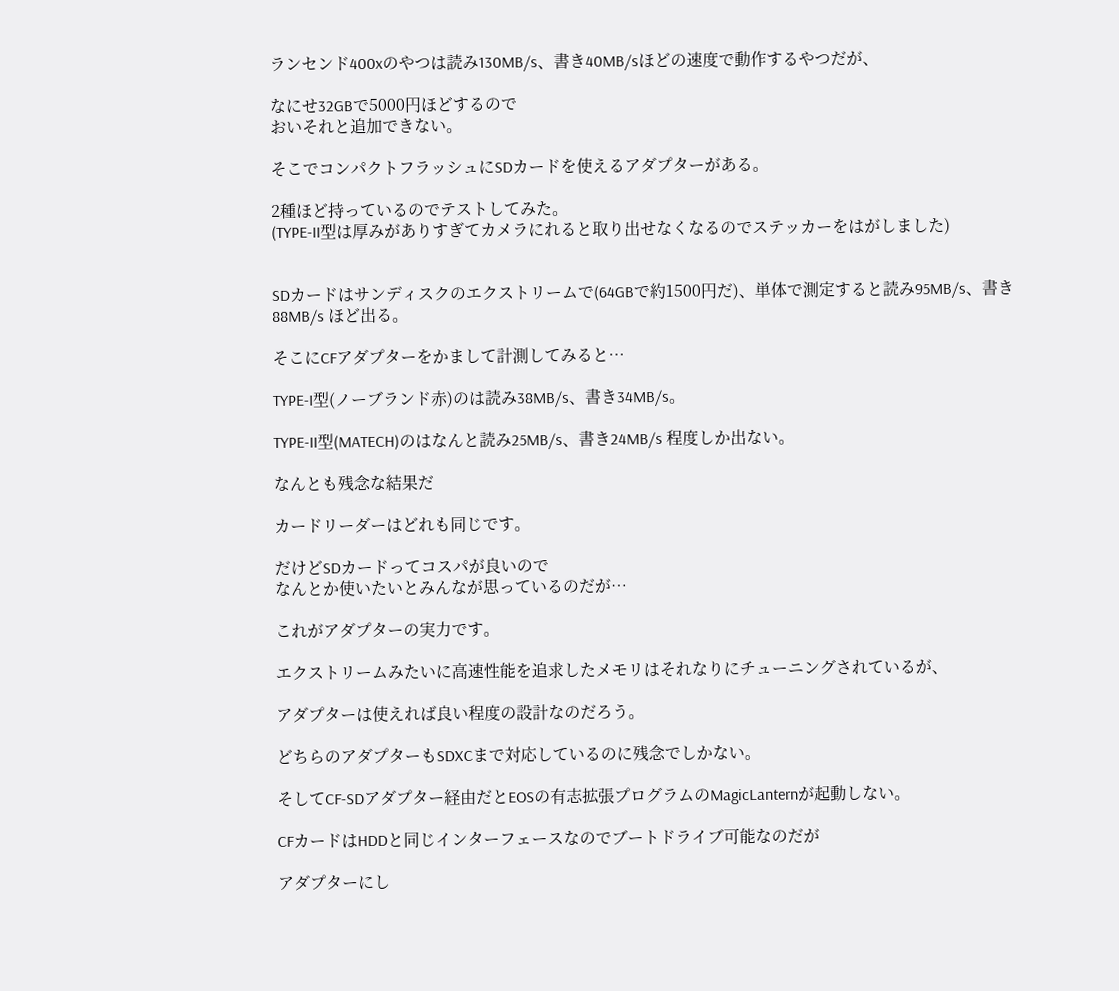ランセンド400xのやつは読み130MB/s、書き40MB/sほどの速度で動作するやつだが、

なにせ32GBで5000円ほどするので
おいそれと追加できない。

そこでコンパクトフラッシュにSDカードを使えるアダプターがある。

2種ほど持っているのでテストしてみた。
(TYPE-II型は厚みがありすぎてカメラにれると取り出せなくなるのでステッカーをはがしました)


SDカードはサンディスクのエクストリームで(64GBで約1500円だ)、単体で測定すると読み95MB/s、書き88MB/s ほど出る。

そこにCFアダプターをかまして計測してみると…

TYPE-I型(ノーブランド赤)のは読み38MB/s、書き34MB/s。

TYPE-II型(MATECH)のはなんと読み25MB/s、書き24MB/s 程度しか出ない。

なんとも残念な結果だ

カードリーダーはどれも同じです。

だけどSDカードってコスパが良いので
なんとか使いたいとみんなが思っているのだが…

これがアダプターの実力です。

エクストリームみたいに高速性能を追求したメモリはそれなりにチューニングされているが、

アダプターは使えれば良い程度の設計なのだろう。

どちらのアダプターもSDXCまで対応しているのに残念でしかない。

そしてCF-SDアダプター経由だとEOSの有志拡張プログラムのMagicLanternが起動しない。

CFカードはHDDと同じインターフェースなのでブートドライブ可能なのだが

アダプターにし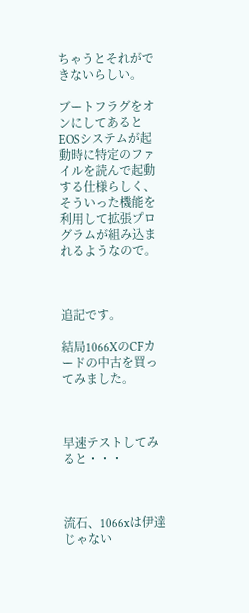ちゃうとそれができないらしい。

ブートフラグをオンにしてあるとEOSシステムが起動時に特定のファイルを読んで起動する仕様らしく、そういった機能を利用して拡張プログラムが組み込まれるようなので。



追記です。

結局1066XのCFカードの中古を買ってみました。



早速テストしてみると・・・



流石、1066xは伊達じゃない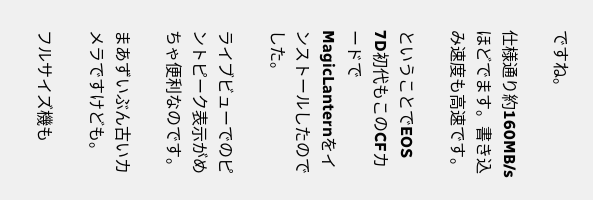ですね。

仕様通り約160MB/sほどでます。書き込み速度も高速です。

ということでEOS 7D初代もこのCFカードでMagicLanternをインストールしたのでした。

ライブビューでのピントピーク表示がめちゃ便利なのです。

まあずいぶん古いカメラですけども。

フルサイズ機も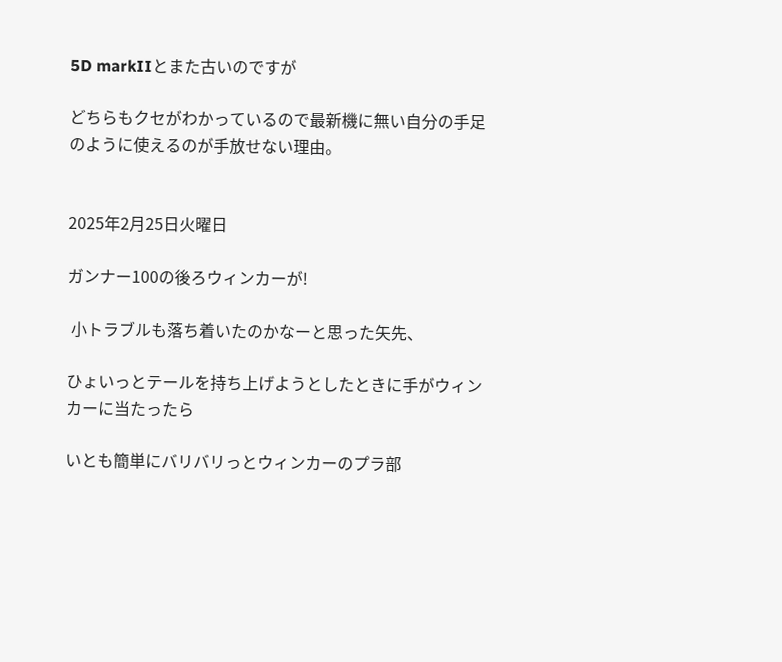5D markIIとまた古いのですが

どちらもクセがわかっているので最新機に無い自分の手足のように使えるのが手放せない理由。


2025年2月25日火曜日

ガンナー100の後ろウィンカーが!

 小トラブルも落ち着いたのかなーと思った矢先、

ひょいっとテールを持ち上げようとしたときに手がウィンカーに当たったら

いとも簡単にバリバリっとウィンカーのプラ部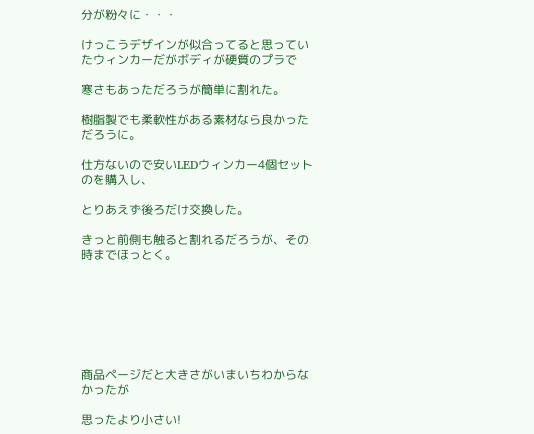分が粉々に・・・

けっこうデザインが似合ってると思っていたウィンカーだがボディが硬質のプラで

寒さもあっただろうが簡単に割れた。

樹脂製でも柔軟性がある素材なら良かっただろうに。

仕方ないので安いLEDウィンカー4個セットのを購入し、

とりあえず後ろだけ交換した。

きっと前側も触ると割れるだろうが、その時までほっとく。







商品ページだと大きさがいまいちわからなかったが

思ったより小さい!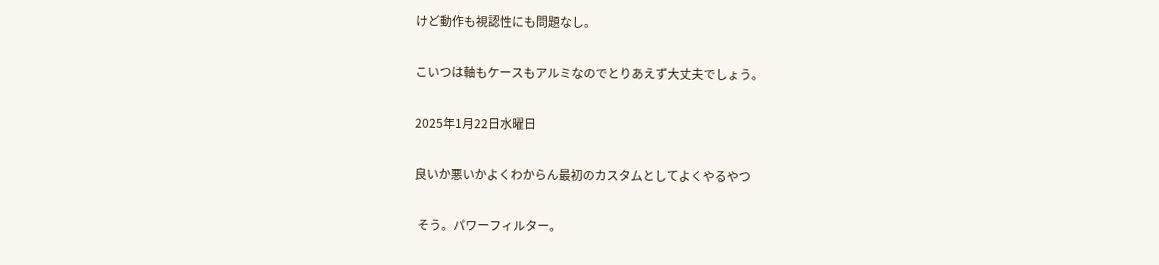けど動作も視認性にも問題なし。

こいつは軸もケースもアルミなのでとりあえず大丈夫でしょう。

2025年1月22日水曜日

良いか悪いかよくわからん最初のカスタムとしてよくやるやつ

 そう。パワーフィルター。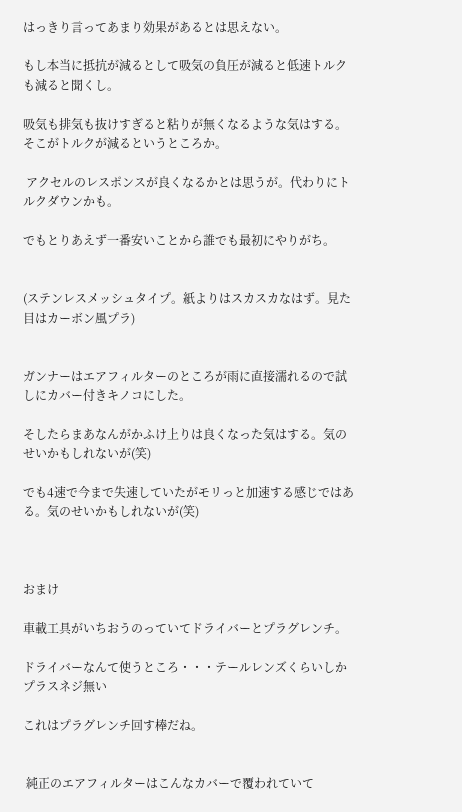はっきり言ってあまり効果があるとは思えない。

もし本当に抵抗が減るとして吸気の負圧が減ると低速トルクも減ると聞くし。

吸気も排気も抜けすぎると粘りが無くなるような気はする。そこがトルクが減るというところか。

 アクセルのレスポンスが良くなるかとは思うが。代わりにトルクダウンかも。

でもとりあえず一番安いことから誰でも最初にやりがち。


(ステンレスメッシュタイプ。紙よりはスカスカなはず。見た目はカーボン風プラ)


ガンナーはエアフィルターのところが雨に直接濡れるので試しにカバー付きキノコにした。

そしたらまあなんがかふけ上りは良くなった気はする。気のせいかもしれないが(笑)

でも4速で今まで失速していたがモリっと加速する感じではある。気のせいかもしれないが(笑)



おまけ

車載工具がいちおうのっていてドライバーとプラグレンチ。

ドライバーなんて使うところ・・・テールレンズくらいしかプラスネジ無い

これはプラグレンチ回す棒だね。


 純正のエアフィルターはこんなカバーで覆われていて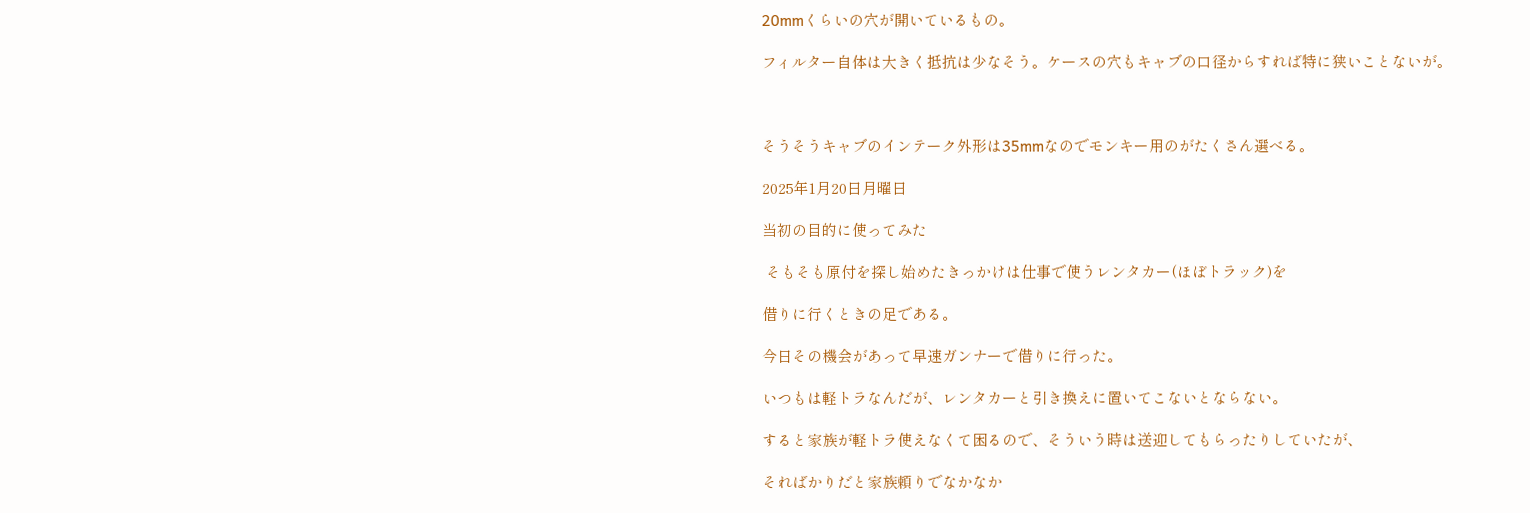20mmくらいの穴が開いているもの。

フィルター自体は大きく抵抗は少なそう。ケースの穴もキャブの口径からすれば特に狭いことないが。



そうそうキャブのインテーク外形は35mmなのでモンキー用のがたくさん選べる。

2025年1月20日月曜日

当初の目的に使ってみた

 そもそも原付を探し始めたきっかけは仕事で使うレンタカー(ほぼトラック)を

借りに行くときの足である。

今日その機会があって早速ガンナーで借りに行った。

いつもは軽トラなんだが、レンタカーと引き換えに置いてこないとならない。

すると家族が軽トラ使えなくて困るので、そういう時は送迎してもらったりしていたが、

そればかりだと家族頼りでなかなか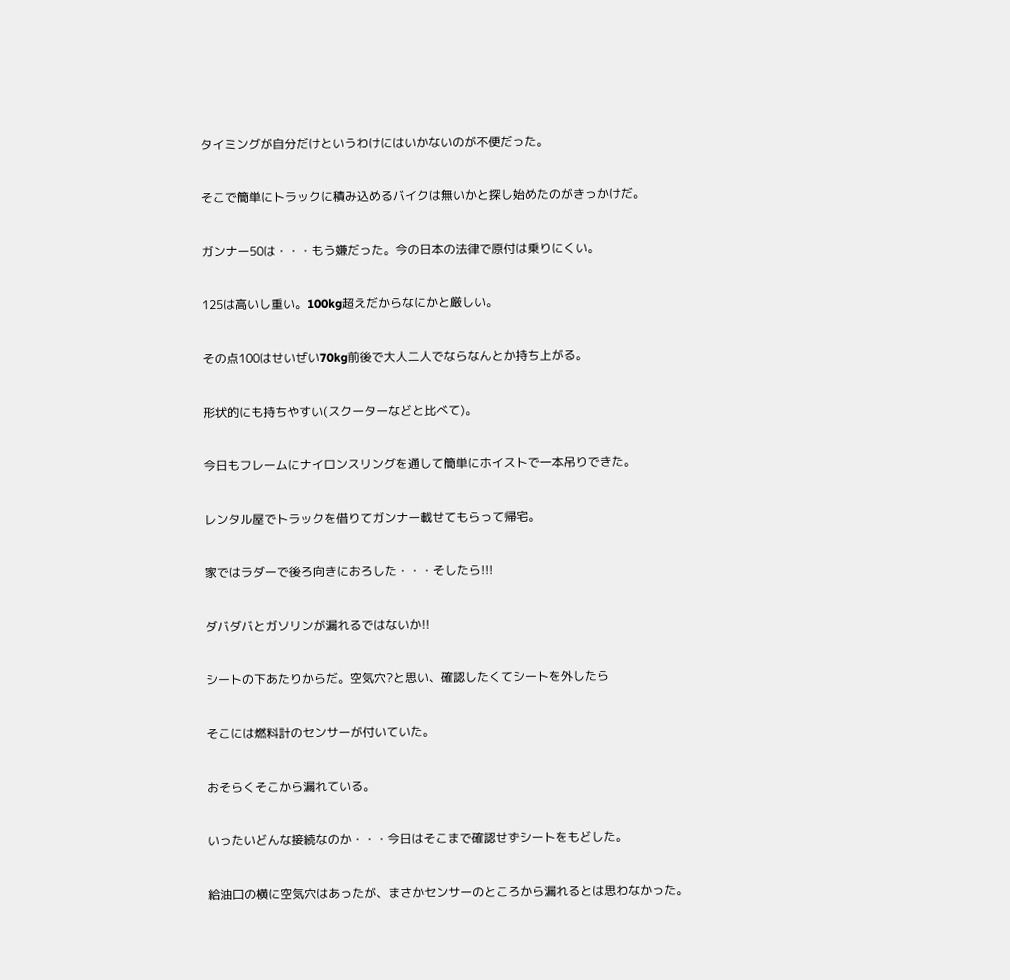タイミングが自分だけというわけにはいかないのが不便だった。

そこで簡単にトラックに積み込めるバイクは無いかと探し始めたのがきっかけだ。

ガンナー50は・・・もう嫌だった。今の日本の法律で原付は乗りにくい。

125は高いし重い。100kg超えだからなにかと厳しい。

その点100はせいぜい70kg前後で大人二人でならなんとか持ち上がる。

形状的にも持ちやすい(スクーターなどと比べて)。

今日もフレームにナイロンスリングを通して簡単にホイストで一本吊りできた。

レンタル屋でトラックを借りてガンナー載せてもらって帰宅。

家ではラダーで後ろ向きにおろした・・・そしたら!!!

ダバダバとガソリンが漏れるではないか!!

シートの下あたりからだ。空気穴?と思い、確認したくてシートを外したら

そこには燃料計のセンサーが付いていた。

おそらくそこから漏れている。

いったいどんな接続なのか・・・今日はそこまで確認せずシートをもどした。

給油口の横に空気穴はあったが、まさかセンサーのところから漏れるとは思わなかった。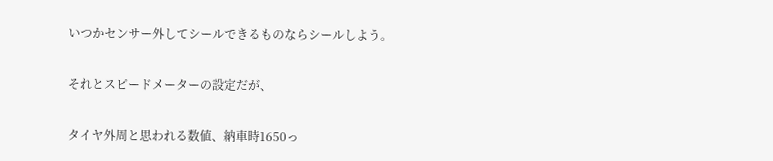いつかセンサー外してシールできるものならシールしよう。

それとスピードメーターの設定だが、

タイヤ外周と思われる数値、納車時1650っ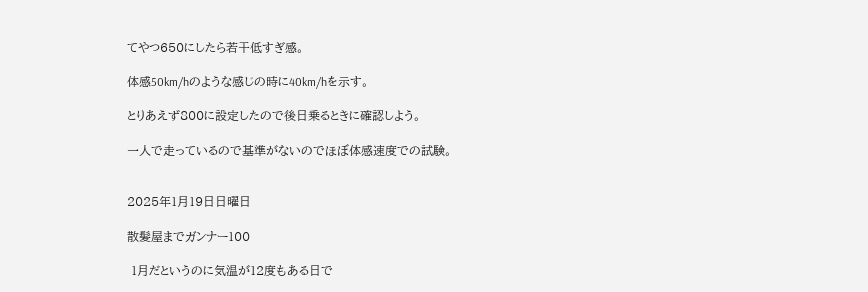てやつ650にしたら若干低すぎ感。

体感50km/hのような感じの時に40km/hを示す。

とりあえず800に設定したので後日乗るときに確認しよう。

一人で走っているので基準がないのでほぼ体感速度での試験。


2025年1月19日日曜日

散髪屋までガンナー100

 1月だというのに気温が12度もある日で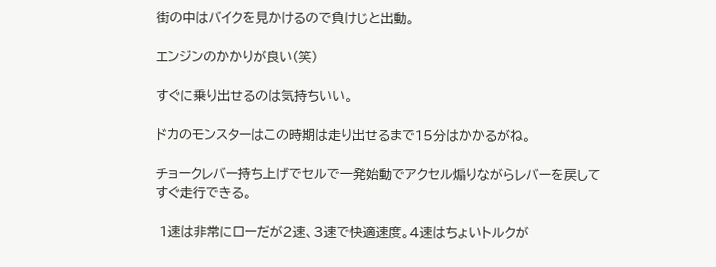街の中はバイクを見かけるので負けじと出動。

エンジンのかかりが良い(笑)

すぐに乗り出せるのは気持ちいい。

ドカのモンスターはこの時期は走り出せるまで15分はかかるがね。

チョークレバー持ち上げでセルで一発始動でアクセル煽りながらレバーを戻してすぐ走行できる。

 1速は非常にローだが2速、3速で快適速度。4速はちょいトルクが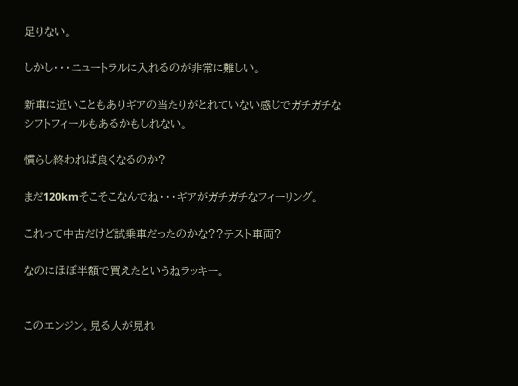足りない。

しかし・・・ニュートラルに入れるのが非常に難しい。

新車に近いこともありギアの当たりがとれていない感じでガチガチなシフトフィールもあるかもしれない。

慣らし終われば良くなるのか?

まだ120kmそこそこなんでね・・・ギアがガチガチなフィーリング。

これって中古だけど試乗車だったのかな??テスト車両?

なのにほぼ半額で買えたというねラッキー。


このエンジン。見る人が見れ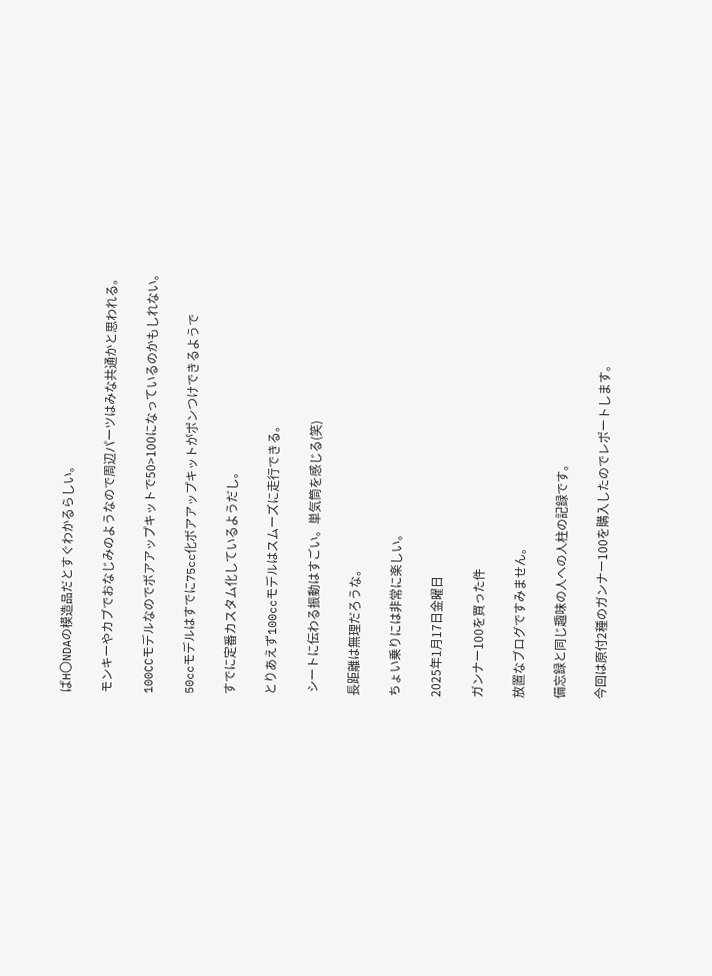ばH〇NDAの模造品だとすぐわかるらしい。

モンキーやカブでおなじみのようなので周辺パーツはみな共通かと思われる。

100CCモデルなのでボアアップキットで50>100になっているのかもしれない。

50ccモデルはすでに75cc化ボアアップキットがポンつけできるようで

すでに定番カスタム化しているようだし。

とりあえず100ccモデルはスムーズに走行できる。

 シートに伝わる振動はすごい。単気筒を感じる(笑)

長距離は無理だろうな。

ちょい乗りには非常に楽しい。

2025年1月17日金曜日

ガンナー100を買った件

放置なブログですみません。

備忘録と同じ趣味の人への人柱の記録です。

今回は原付2種のガンナー100を購入したのでレポートします。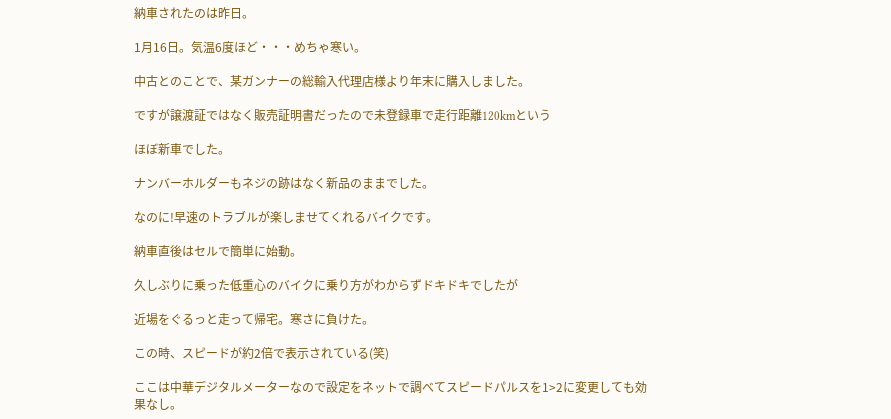納車されたのは昨日。

1月16日。気温6度ほど・・・めちゃ寒い。

中古とのことで、某ガンナーの総輸入代理店様より年末に購入しました。

ですが譲渡証ではなく販売証明書だったので未登録車で走行距離120kmという

ほぼ新車でした。

ナンバーホルダーもネジの跡はなく新品のままでした。

なのに!早速のトラブルが楽しませてくれるバイクです。

納車直後はセルで簡単に始動。

久しぶりに乗った低重心のバイクに乗り方がわからずドキドキでしたが

近場をぐるっと走って帰宅。寒さに負けた。

この時、スピードが約2倍で表示されている(笑)

ここは中華デジタルメーターなので設定をネットで調べてスピードパルスを1>2に変更しても効果なし。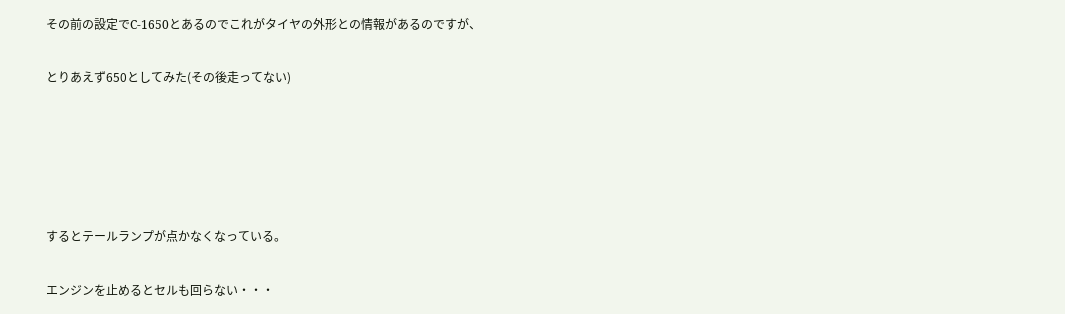その前の設定でC-1650とあるのでこれがタイヤの外形との情報があるのですが、

とりあえず650としてみた(その後走ってない)





するとテールランプが点かなくなっている。

エンジンを止めるとセルも回らない・・・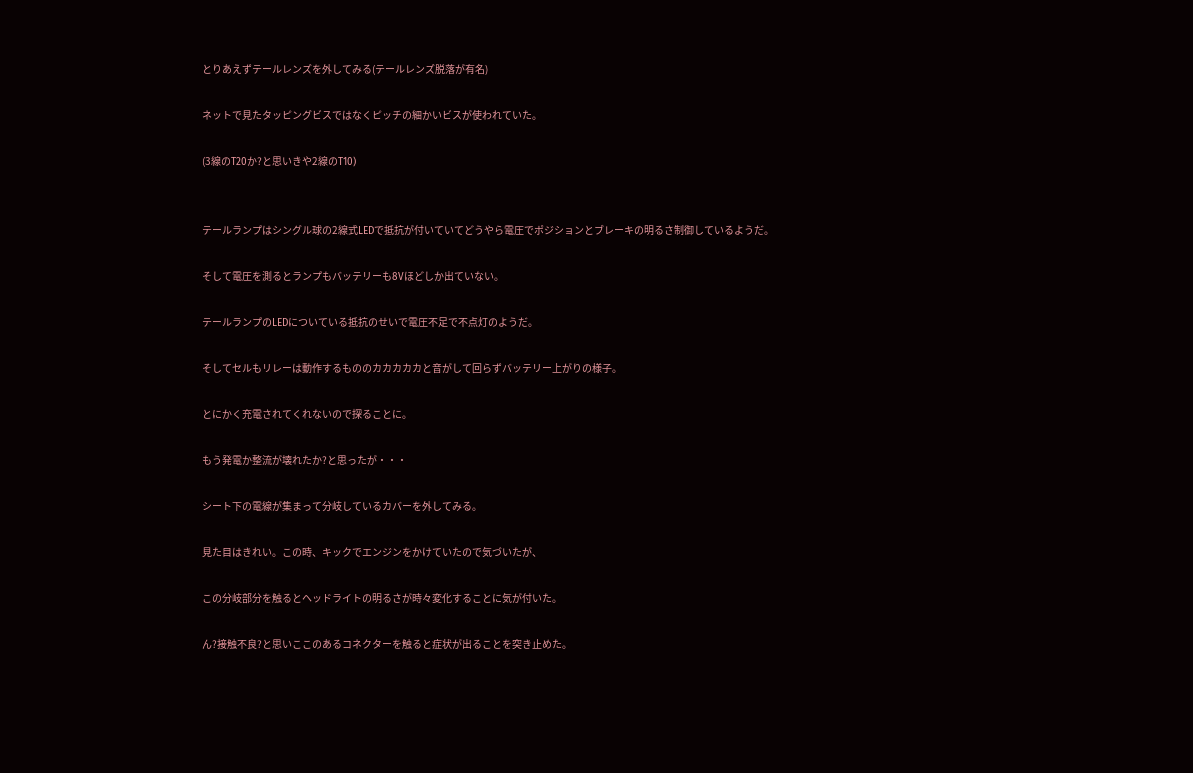とりあえずテールレンズを外してみる(テールレンズ脱落が有名)

ネットで見たタッピングビスではなくピッチの細かいビスが使われていた。

(3線のT20か?と思いきや2線のT10)


テールランプはシングル球の2線式LEDで抵抗が付いていてどうやら電圧でポジションとブレーキの明るさ制御しているようだ。

そして電圧を測るとランプもバッテリーも8Vほどしか出ていない。

テールランプのLEDについている抵抗のせいで電圧不足で不点灯のようだ。

そしてセルもリレーは動作するもののカカカカカと音がして回らずバッテリー上がりの様子。

とにかく充電されてくれないので探ることに。

もう発電か整流が壊れたか?と思ったが・・・

シート下の電線が集まって分岐しているカバーを外してみる。

見た目はきれい。この時、キックでエンジンをかけていたので気づいたが、

この分岐部分を触るとヘッドライトの明るさが時々変化することに気が付いた。

ん?接触不良?と思いここのあるコネクターを触ると症状が出ることを突き止めた。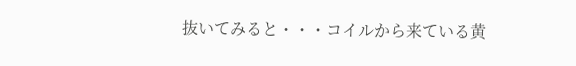抜いてみると・・・コイルから来ている黄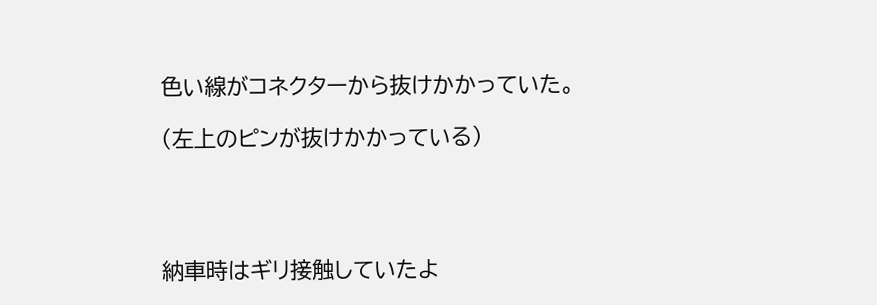色い線がコネクターから抜けかかっていた。

(左上のピンが抜けかかっている)




納車時はギリ接触していたよ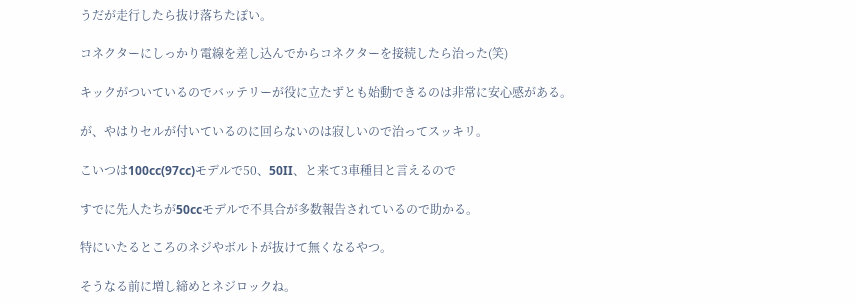うだが走行したら抜け落ちたぽい。

コネクターにしっかり電線を差し込んでからコネクターを接続したら治った(笑)

キックがついているのでバッテリーが役に立たずとも始動できるのは非常に安心感がある。

が、やはりセルが付いているのに回らないのは寂しいので治ってスッキリ。

こいつは100cc(97cc)モデルで50、50II、と来て3車種目と言えるので

すでに先人たちが50ccモデルで不具合が多数報告されているので助かる。

特にいたるところのネジやボルトが抜けて無くなるやつ。

そうなる前に増し締めとネジロックね。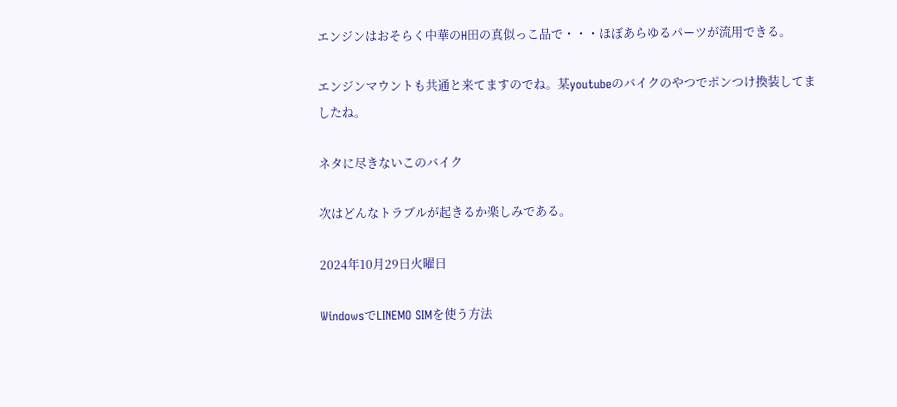エンジンはおそらく中華のH田の真似っこ品で・・・ほぼあらゆるパーツが流用できる。

エンジンマウントも共通と来てますのでね。某youtubeのバイクのやつでポンつけ換装してましたね。

ネタに尽きないこのバイク

次はどんなトラブルが起きるか楽しみである。

2024年10月29日火曜日

WindowsでLINEMO SIMを使う方法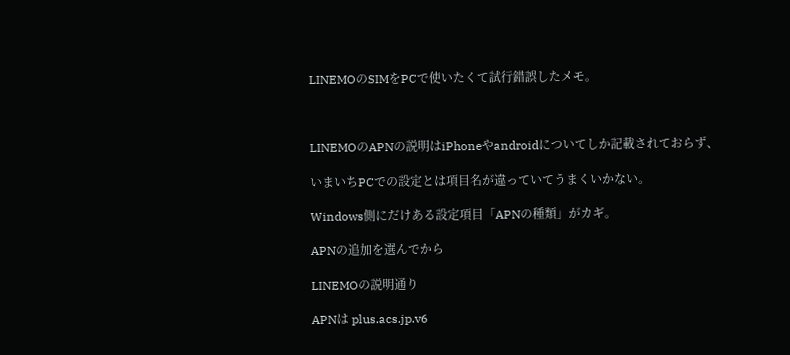LINEMOのSIMをPCで使いたくて試行錯誤したメモ。



LINEMOのAPNの説明はiPhoneやandroidについてしか記載されておらず、

いまいちPCでの設定とは項目名が違っていてうまくいかない。

Windows側にだけある設定項目「APNの種類」がカギ。

APNの追加を選んでから

LINEMOの説明通り

APNは plus.acs.jp.v6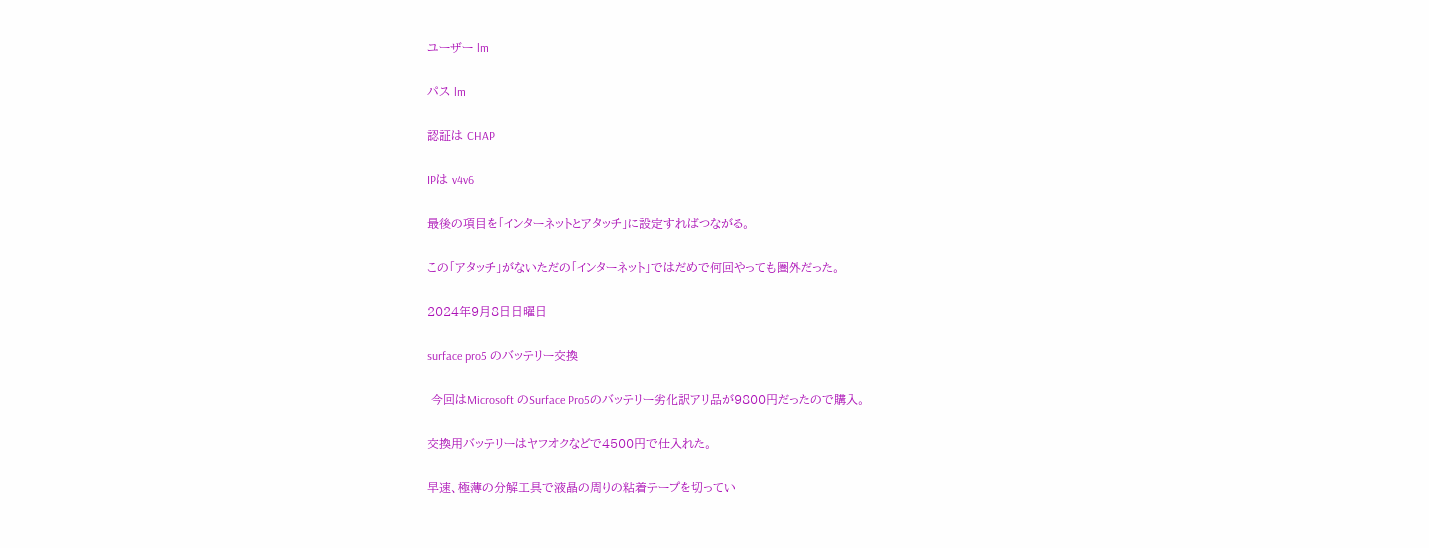ユーザー lm

パス lm

認証は CHAP

IPは v4v6

最後の項目を「インターネットとアタッチ」に設定すればつながる。

この「アタッチ」がないただの「インターネット」ではだめで何回やっても圏外だった。

2024年9月8日日曜日

surface pro5 のバッテリー交換

 今回はMicrosoft のSurface Pro5のバッテリー劣化訳アリ品が9800円だったので購入。

交換用バッテリーはヤフオクなどで4500円で仕入れた。

早速、極薄の分解工具で液晶の周りの粘着テープを切ってい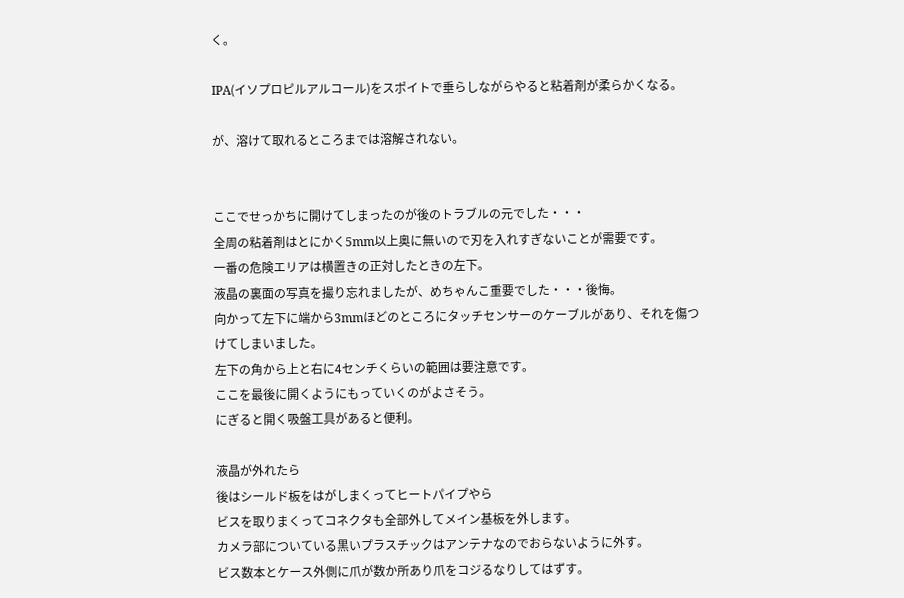く。

IPA(イソプロピルアルコール)をスポイトで垂らしながらやると粘着剤が柔らかくなる。

が、溶けて取れるところまでは溶解されない。


ここでせっかちに開けてしまったのが後のトラブルの元でした・・・
全周の粘着剤はとにかく5mm以上奥に無いので刃を入れすぎないことが需要です。
一番の危険エリアは横置きの正対したときの左下。
液晶の裏面の写真を撮り忘れましたが、めちゃんこ重要でした・・・後悔。
向かって左下に端から3mmほどのところにタッチセンサーのケーブルがあり、それを傷つけてしまいました。
左下の角から上と右に4センチくらいの範囲は要注意です。
ここを最後に開くようにもっていくのがよさそう。
にぎると開く吸盤工具があると便利。

液晶が外れたら
後はシールド板をはがしまくってヒートパイプやら
ビスを取りまくってコネクタも全部外してメイン基板を外します。
カメラ部についている黒いプラスチックはアンテナなのでおらないように外す。
ビス数本とケース外側に爪が数か所あり爪をコジるなりしてはずす。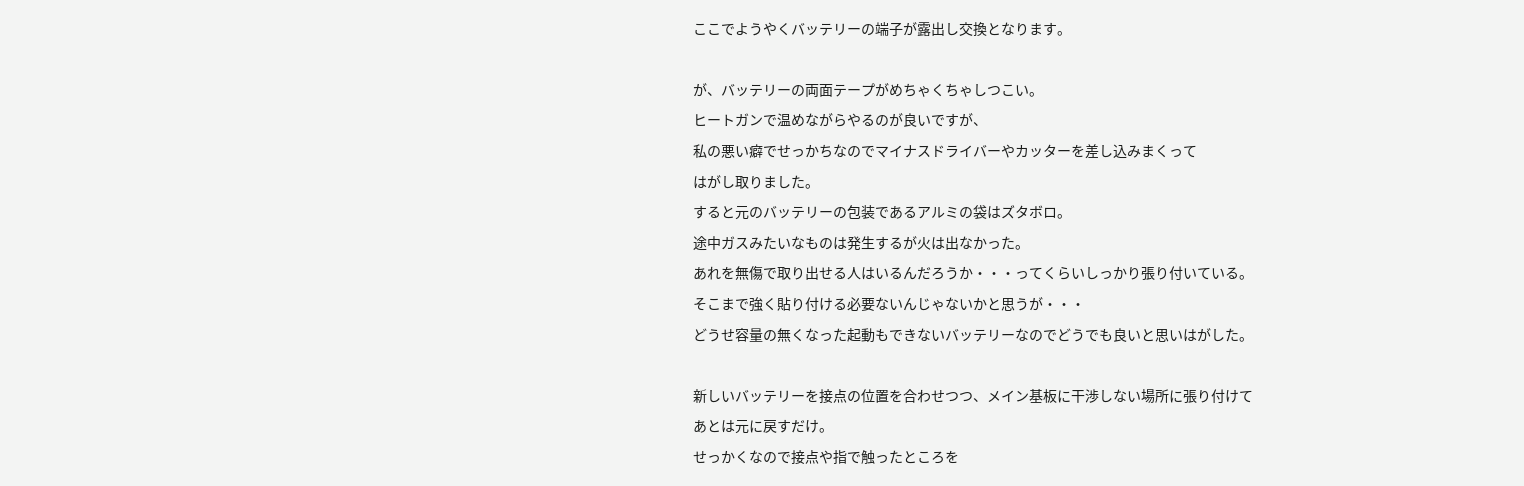ここでようやくバッテリーの端子が露出し交換となります。

が、バッテリーの両面テープがめちゃくちゃしつこい。
ヒートガンで温めながらやるのが良いですが、
私の悪い癖でせっかちなのでマイナスドライバーやカッターを差し込みまくって
はがし取りました。
すると元のバッテリーの包装であるアルミの袋はズタボロ。
途中ガスみたいなものは発生するが火は出なかった。
あれを無傷で取り出せる人はいるんだろうか・・・ってくらいしっかり張り付いている。
そこまで強く貼り付ける必要ないんじゃないかと思うが・・・
どうせ容量の無くなった起動もできないバッテリーなのでどうでも良いと思いはがした。

新しいバッテリーを接点の位置を合わせつつ、メイン基板に干渉しない場所に張り付けて
あとは元に戻すだけ。
せっかくなので接点や指で触ったところを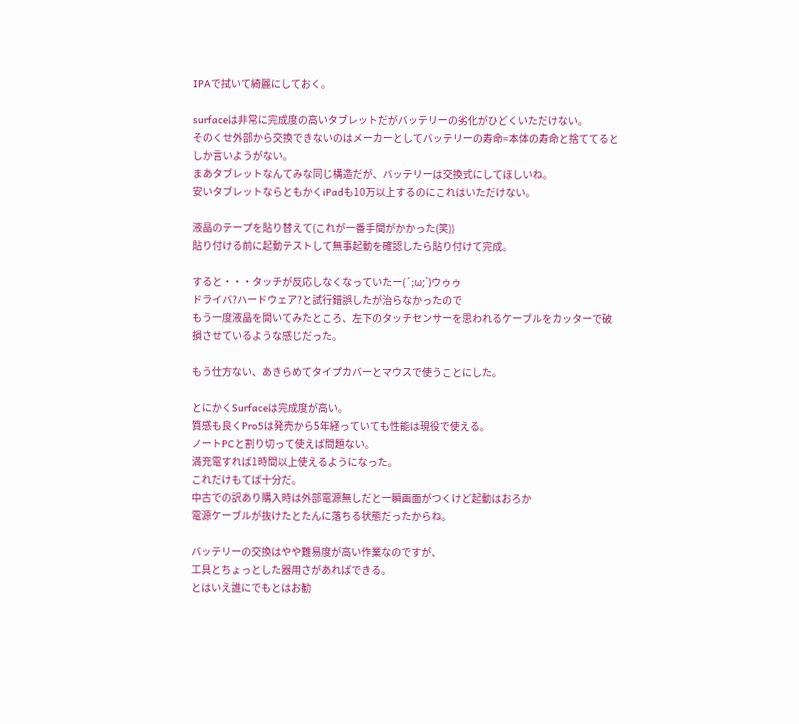IPAで拭いて綺麗にしておく。

surfaceは非常に完成度の高いタブレットだがバッテリーの劣化がひどくいただけない。
そのくせ外部から交換できないのはメーカーとしてバッテリーの寿命=本体の寿命と捨ててるとしか言いようがない。
まあタブレットなんてみな同じ構造だが、バッテリーは交換式にしてほしいね。
安いタブレットならともかくiPadも10万以上するのにこれはいただけない。

液晶のテープを貼り替えて(これが一番手間がかかった(笑))
貼り付ける前に起動テストして無事起動を確認したら貼り付けて完成。

すると・・・タッチが反応しなくなっていたー(´;ω;`)ウゥゥ
ドライバ?ハードウェア?と試行錯誤したが治らなかったので
もう一度液晶を開いてみたところ、左下のタッチセンサーを思われるケーブルをカッターで破損させているような感じだった。

もう仕方ない、あきらめてタイプカバーとマウスで使うことにした。

とにかくSurfaceは完成度が高い。
質感も良くPro5は発売から5年経っていても性能は現役で使える。
ノートPCと割り切って使えば問題ない。
満充電すれば1時間以上使えるようになった。
これだけもてば十分だ。
中古での訳あり購入時は外部電源無しだと一瞬画面がつくけど起動はおろか
電源ケーブルが抜けたとたんに落ちる状態だったからね。

バッテリーの交換はやや難易度が高い作業なのですが、
工具とちょっとした器用さがあればできる。
とはいえ誰にでもとはお勧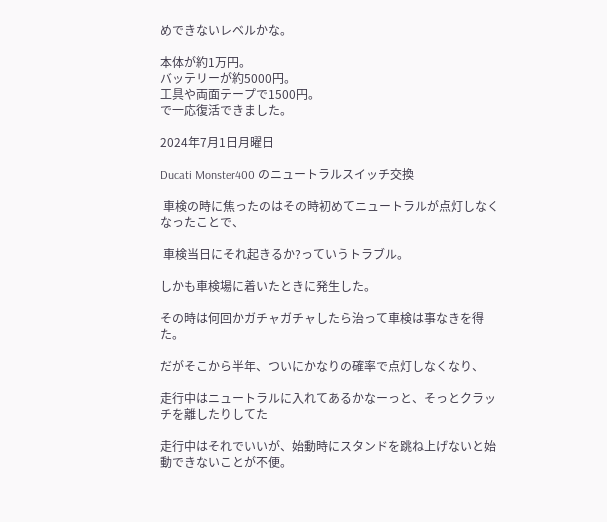めできないレベルかな。

本体が約1万円。
バッテリーが約5000円。
工具や両面テープで1500円。
で一応復活できました。

2024年7月1日月曜日

Ducati Monster400 のニュートラルスイッチ交換

 車検の時に焦ったのはその時初めてニュートラルが点灯しなくなったことで、

 車検当日にそれ起きるか?っていうトラブル。

しかも車検場に着いたときに発生した。

その時は何回かガチャガチャしたら治って車検は事なきを得た。

だがそこから半年、ついにかなりの確率で点灯しなくなり、

走行中はニュートラルに入れてあるかなーっと、そっとクラッチを離したりしてた

走行中はそれでいいが、始動時にスタンドを跳ね上げないと始動できないことが不便。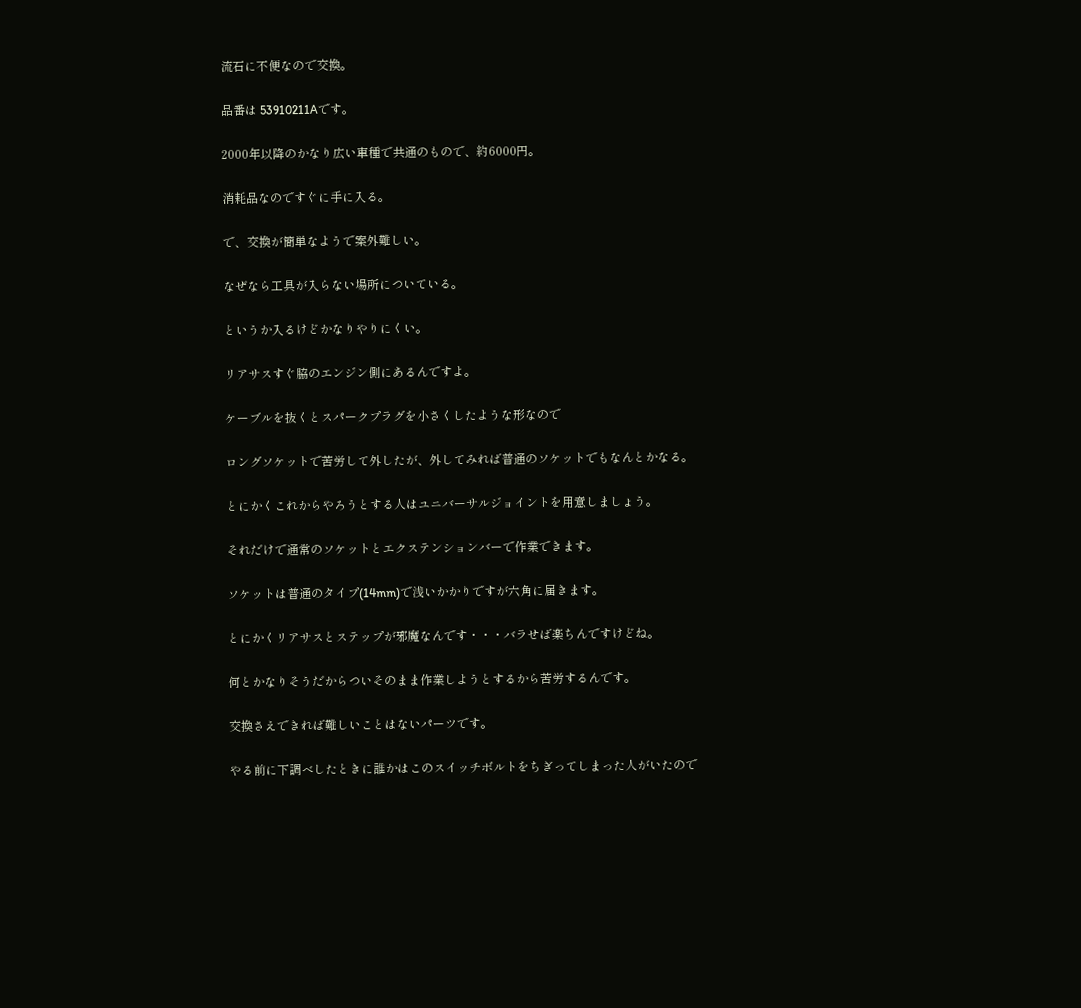流石に不便なので交換。

品番は 53910211Aです。

2000年以降のかなり広い車種で共通のもので、約6000円。

消耗品なのですぐに手に入る。

で、交換が簡単なようで案外難しい。

なぜなら工具が入らない場所についている。

というか入るけどかなりやりにくい。

リアサスすぐ脇のエンジン側にあるんですよ。

ケーブルを抜くとスパークプラグを小さくしたような形なので

ロングソケットで苦労して外したが、外してみれば普通のソケットでもなんとかなる。

とにかくこれからやろうとする人はユニバーサルジョイントを用意しましょう。

それだけで通常のソケットとエクステンションバーで作業できます。

ソケットは普通のタイプ(14mm)で浅いかかりですが六角に届きます。

とにかくリアサスとステップが邪魔なんです・・・バラせば楽ちんですけどね。

何とかなりそうだからついそのまま作業しようとするから苦労するんです。

交換さえできれば難しいことはないパーツです。

やる前に下調べしたときに誰かはこのスイッチボルトをちぎってしまった人がいたので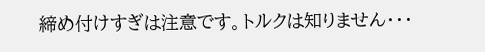締め付けすぎは注意です。トルクは知りません・・・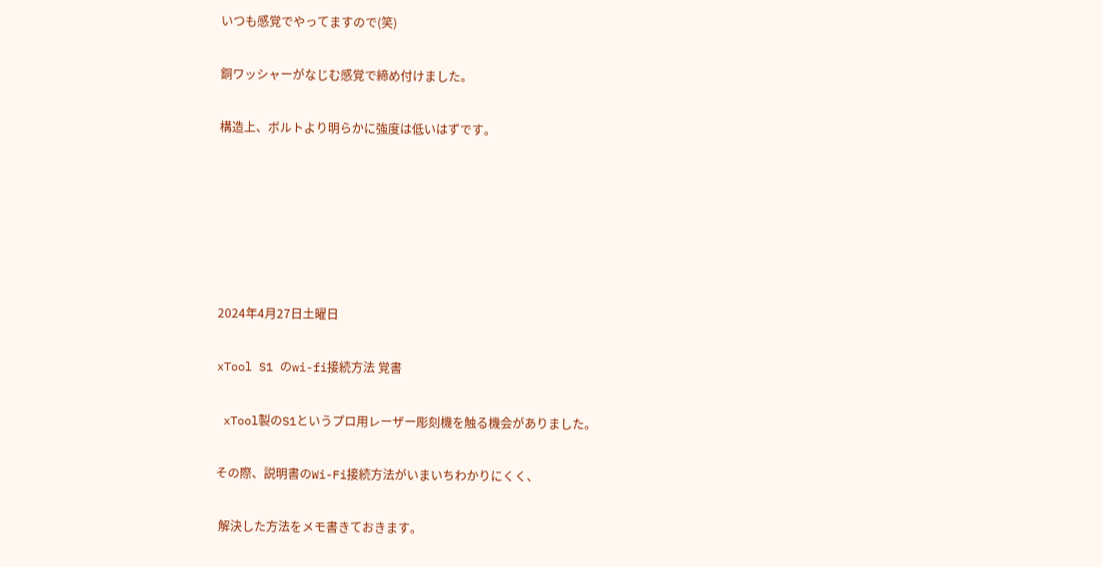いつも感覚でやってますので(笑)

銅ワッシャーがなじむ感覚で締め付けました。

構造上、ボルトより明らかに強度は低いはずです。






2024年4月27日土曜日

xTool S1 のwi-fi接続方法 覚書

 xTool製のS1というプロ用レーザー彫刻機を触る機会がありました。

その際、説明書のWi-Fi接続方法がいまいちわかりにくく、

 解決した方法をメモ書きておきます。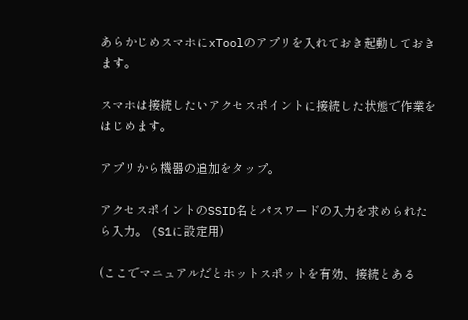あらかじめスマホにxToolのアプリを入れておき起動しておきます。

スマホは接続したいアクセスポイントに接続した状態で作業をはじめます。

アプリから機器の追加をタップ。

アクセスポイントのSSID名とパスワードの入力を求められたら入力。 (S1に設定用)

(ここでマニュアルだとホットスポットを有効、接続とある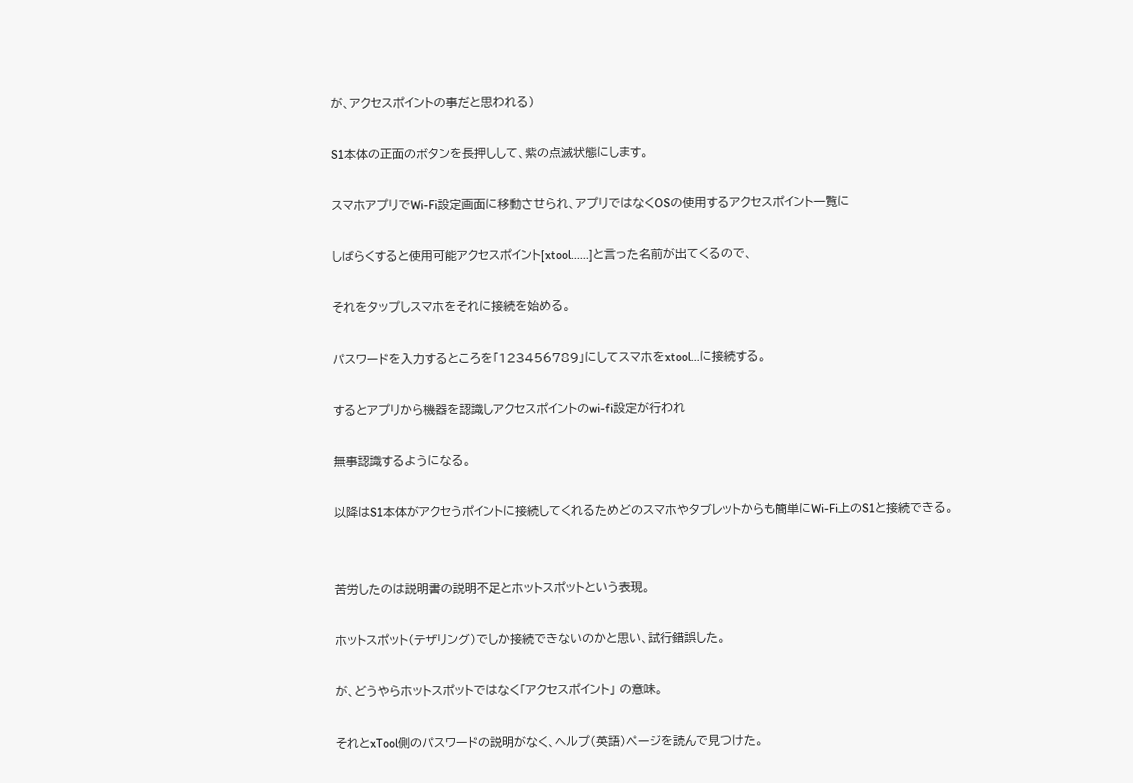が、アクセスポイントの事だと思われる)

S1本体の正面のボタンを長押しして、紫の点滅状態にします。

スマホアプリでWi-Fi設定画面に移動させられ、アプリではなくOSの使用するアクセスポイント一覧に

しばらくすると使用可能アクセスポイント[xtool......]と言った名前が出てくるので、

それをタップしスマホをそれに接続を始める。

パスワードを入力するところを「123456789」にしてスマホをxtool...に接続する。

するとアプリから機器を認識しアクセスポイントのwi-fi設定が行われ

無事認識するようになる。

以降はS1本体がアクセうポイントに接続してくれるためどのスマホやタブレットからも簡単にWi-Fi上のS1と接続できる。


苦労したのは説明書の説明不足とホットスポットという表現。

ホットスポット(テザリング)でしか接続できないのかと思い、試行錯誤した。

が、どうやらホットスポットではなく「アクセスポイント」 の意味。

それとxTool側のパスワードの説明がなく、ヘルプ(英語)ページを読んで見つけた。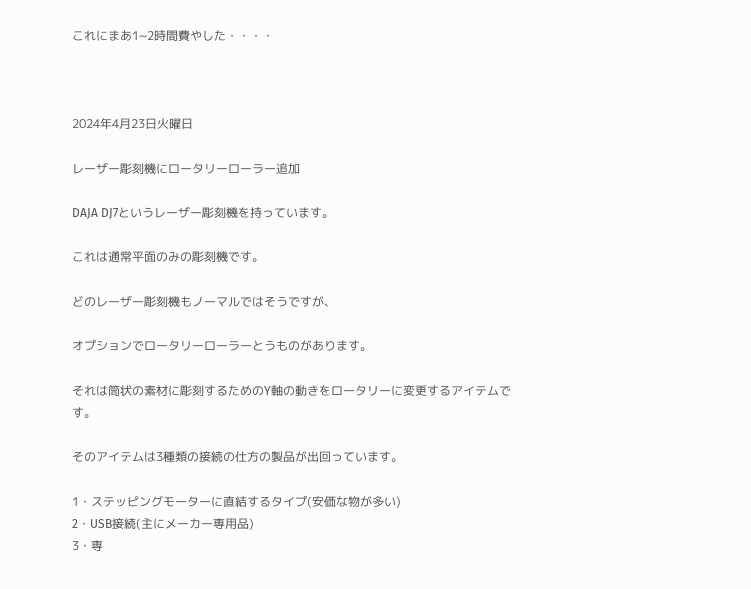これにまあ1~2時間費やした・・・・



2024年4月23日火曜日

レーザー彫刻機にロータリーローラー追加

DAJA DJ7というレーザー彫刻機を持っています。

これは通常平面のみの彫刻機です。

どのレーザー彫刻機もノーマルではそうですが、

オプションでロータリーローラーとうものがあります。

それは筒状の素材に彫刻するためのY軸の動きをロータリーに変更するアイテムです。

そのアイテムは3種類の接続の仕方の製品が出回っています。

1・ステッピングモーターに直結するタイプ(安価な物が多い)
2・USB接続(主にメーカー専用品)
3・専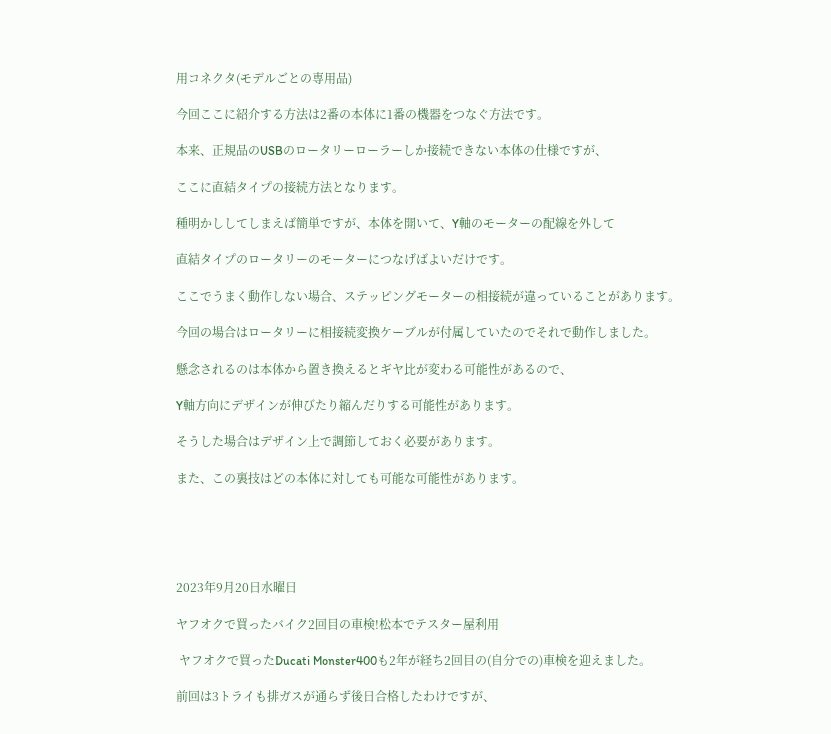用コネクタ(モデルごとの専用品)

今回ここに紹介する方法は2番の本体に1番の機器をつなぐ方法です。

本来、正規品のUSBのロータリーローラーしか接続できない本体の仕様ですが、

ここに直結タイプの接続方法となります。

種明かししてしまえば簡単ですが、本体を開いて、Y軸のモーターの配線を外して

直結タイプのロータリーのモーターにつなげばよいだけです。

ここでうまく動作しない場合、ステッピングモーターの相接続が違っていることがあります。

今回の場合はロータリーに相接続変換ケーブルが付属していたのでそれで動作しました。

懸念されるのは本体から置き換えるとギヤ比が変わる可能性があるので、

Y軸方向にデザインが伸びたり縮んだりする可能性があります。

そうした場合はデザイン上で調節しておく必要があります。

また、この裏技はどの本体に対しても可能な可能性があります。





2023年9月20日水曜日

ヤフオクで買ったバイク2回目の車検!松本でテスター屋利用

 ヤフオクで買ったDucati Monster400も2年が経ち2回目の(自分での)車検を迎えました。

前回は3トライも排ガスが通らず後日合格したわけですが、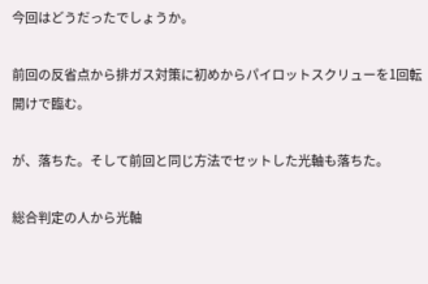今回はどうだったでしょうか。

前回の反省点から排ガス対策に初めからパイロットスクリューを1回転開けで臨む。

が、落ちた。そして前回と同じ方法でセットした光軸も落ちた。

総合判定の人から光軸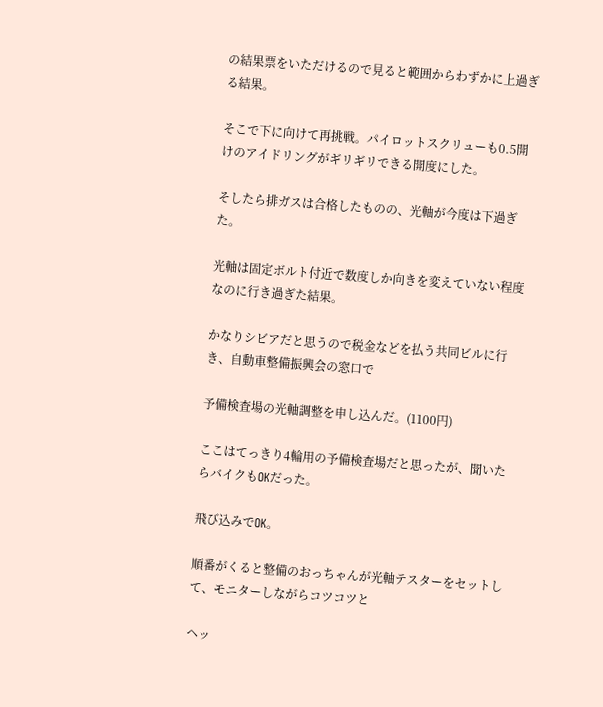の結果票をいただけるので見ると範囲からわずかに上過ぎる結果。

そこで下に向けて再挑戦。パイロットスクリューも0.5開けのアイドリングがギリギリできる開度にした。

そしたら排ガスは合格したものの、光軸が今度は下過ぎた。

光軸は固定ボルト付近で数度しか向きを変えていない程度なのに行き過ぎた結果。

かなりシビアだと思うので税金などを払う共同ビルに行き、自動車整備振興会の窓口で

予備検査場の光軸調整を申し込んだ。(1100円)

ここはてっきり4輪用の予備検査場だと思ったが、聞いたらバイクもOKだった。

飛び込みでOK。

順番がくると整備のおっちゃんが光軸テスターをセットして、モニターしながらコツコツと

ヘッ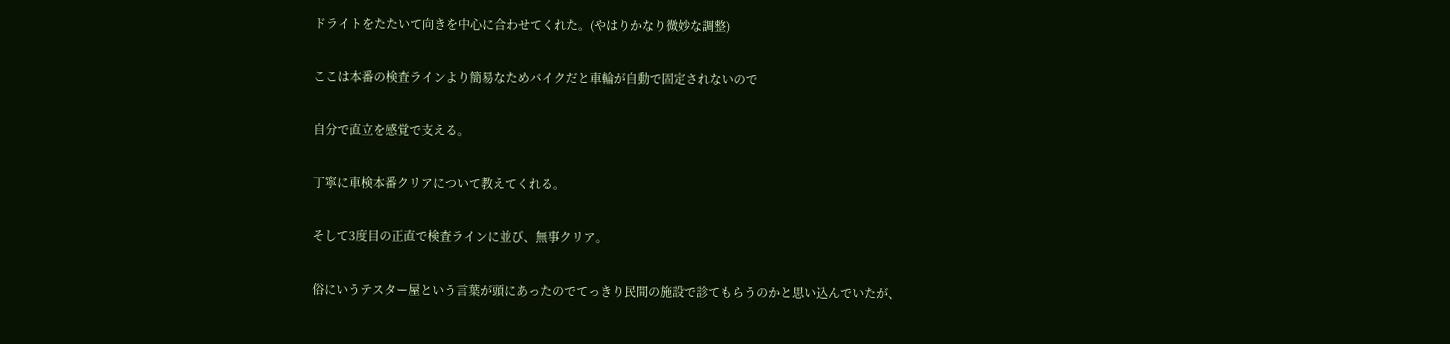ドライトをたたいて向きを中心に合わせてくれた。(やはりかなり微妙な調整)

ここは本番の検査ラインより簡易なためバイクだと車輪が自動で固定されないので

自分で直立を感覚で支える。

丁寧に車検本番クリアについて教えてくれる。

そして3度目の正直で検査ラインに並び、無事クリア。

俗にいうテスター屋という言葉が頭にあったのでてっきり民間の施設で診てもらうのかと思い込んでいたが、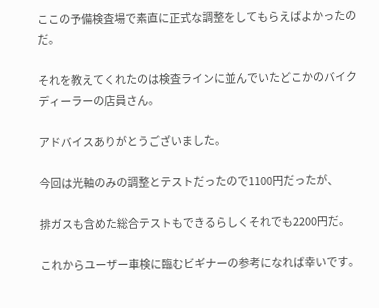ここの予備検査場で素直に正式な調整をしてもらえばよかったのだ。

それを教えてくれたのは検査ラインに並んでいたどこかのバイクディーラーの店員さん。

アドバイスありがとうございました。

今回は光軸のみの調整とテストだったので1100円だったが、

排ガスも含めた総合テストもできるらしくそれでも2200円だ。

これからユーザー車検に臨むビギナーの参考になれば幸いです。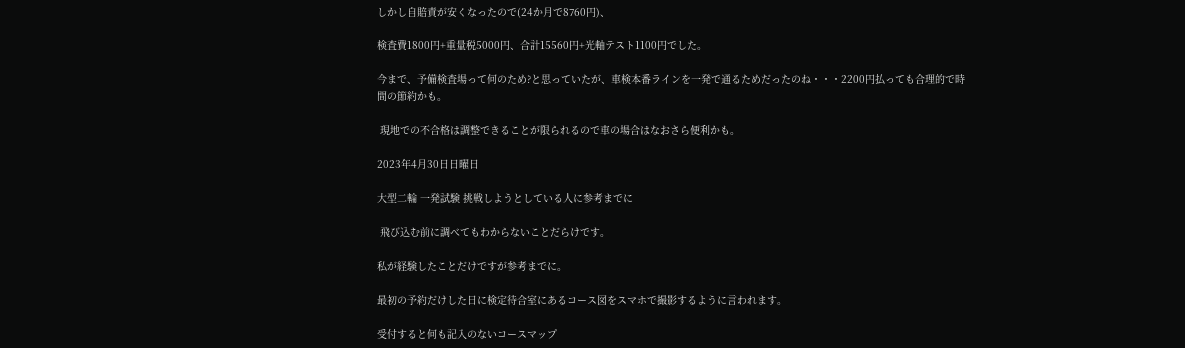しかし自賠責が安くなったので(24か月で8760円)、

検査費1800円+重量税5000円、合計15560円+光軸テスト1100円でした。

今まで、予備検査場って何のため?と思っていたが、車検本番ラインを一発で通るためだったのね・・・2200円払っても合理的で時間の節約かも。

 現地での不合格は調整できることが限られるので車の場合はなおさら便利かも。

2023年4月30日日曜日

大型二輪 一発試験 挑戦しようとしている人に参考までに

 飛び込む前に調べてもわからないことだらけです。

私が経験したことだけですが参考までに。

最初の予約だけした日に検定待合室にあるコース図をスマホで撮影するように言われます。

受付すると何も記入のないコースマップ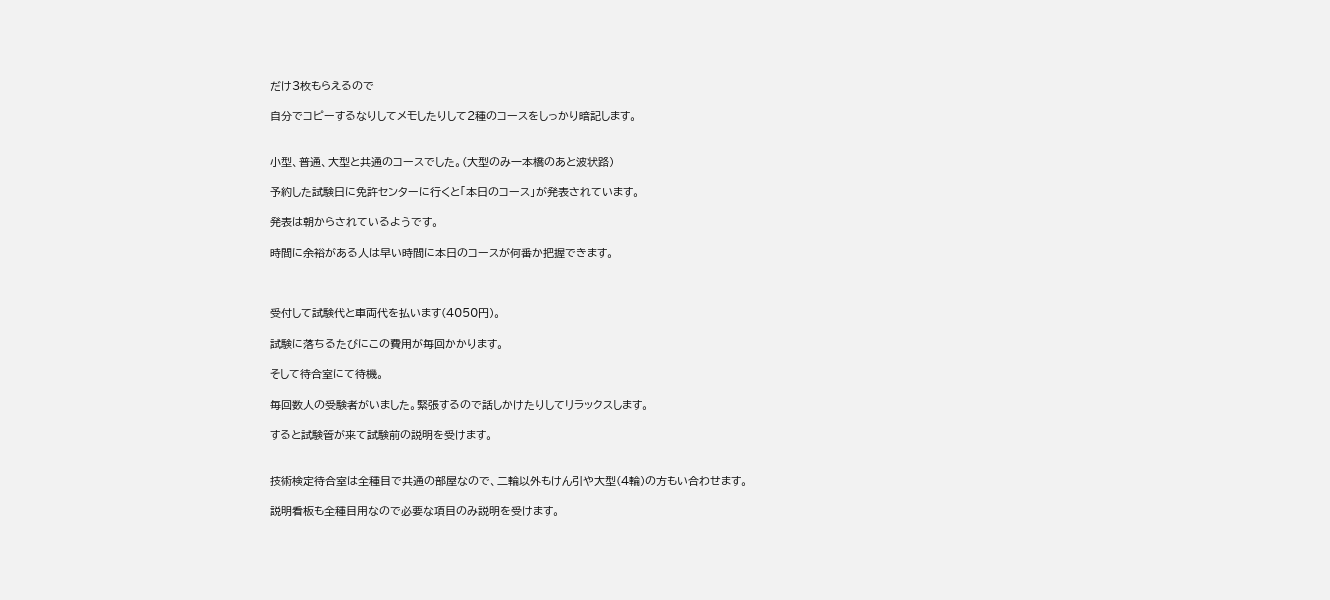だけ3枚もらえるので

自分でコピーするなりしてメモしたりして2種のコースをしっかり暗記します。


小型、普通、大型と共通のコースでした。(大型のみ一本橋のあと波状路)

予約した試験日に免許センターに行くと「本日のコース」が発表されています。

発表は朝からされているようです。

時間に余裕がある人は早い時間に本日のコースが何番か把握できます。



受付して試験代と車両代を払います(4050円)。

試験に落ちるたびにこの費用が毎回かかります。

そして待合室にて待機。

毎回数人の受験者がいました。緊張するので話しかけたりしてリラックスします。

すると試験管が来て試験前の説明を受けます。


技術検定待合室は全種目で共通の部屋なので、二輪以外もけん引や大型(4輪)の方もい合わせます。

説明看板も全種目用なので必要な項目のみ説明を受けます。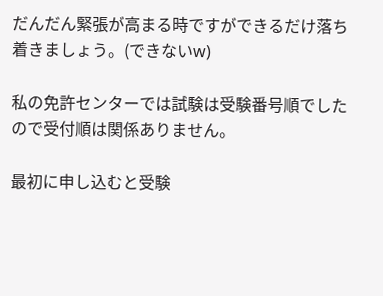だんだん緊張が高まる時ですができるだけ落ち着きましょう。(できないw)

私の免許センターでは試験は受験番号順でしたので受付順は関係ありません。

最初に申し込むと受験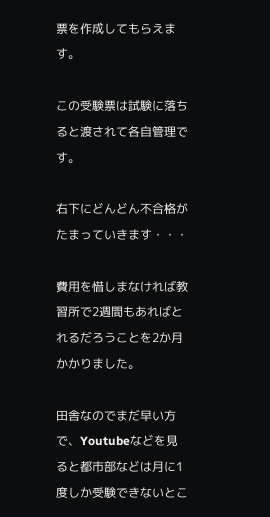票を作成してもらえます。

この受験票は試験に落ちると渡されて各自管理です。

右下にどんどん不合格がたまっていきます・・・

費用を惜しまなければ教習所で2週間もあればとれるだろうことを2か月かかりました。

田舎なのでまだ早い方で、Youtubeなどを見ると都市部などは月に1度しか受験できないとこ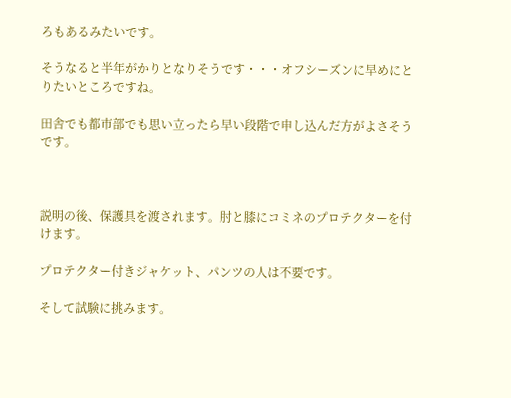ろもあるみたいです。

そうなると半年がかりとなりそうです・・・オフシーズンに早めにとりたいところですね。

田舎でも都市部でも思い立ったら早い段階で申し込んだ方がよさそうです。



説明の後、保護具を渡されます。肘と膝にコミネのプロテクターを付けます。

プロテクター付きジャケット、パンツの人は不要です。

そして試験に挑みます。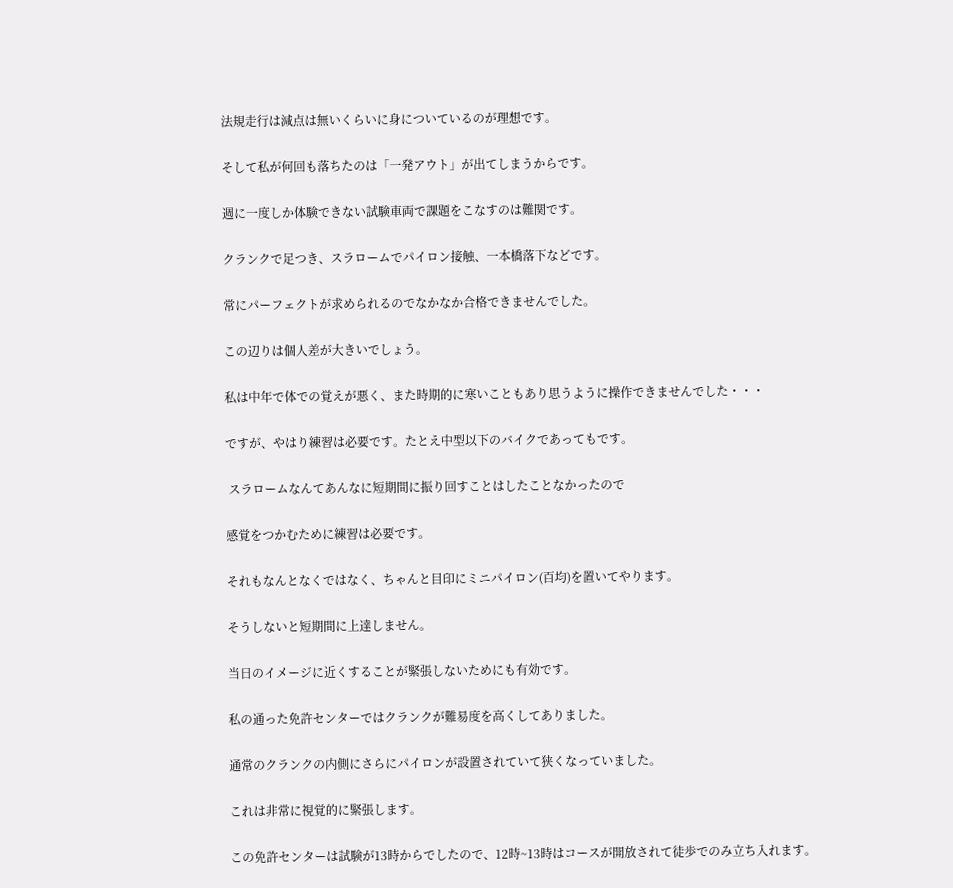法規走行は減点は無いくらいに身についているのが理想です。

そして私が何回も落ちたのは「一発アウト」が出てしまうからです。

週に一度しか体験できない試験車両で課題をこなすのは難関です。

クランクで足つき、スラロームでパイロン接触、一本橋落下などです。

常にパーフェクトが求められるのでなかなか合格できませんでした。

この辺りは個人差が大きいでしょう。

私は中年で体での覚えが悪く、また時期的に寒いこともあり思うように操作できませんでした・・・

ですが、やはり練習は必要です。たとえ中型以下のバイクであってもです。

 スラロームなんてあんなに短期間に振り回すことはしたことなかったので

感覚をつかむために練習は必要です。

それもなんとなくではなく、ちゃんと目印にミニパイロン(百均)を置いてやります。

そうしないと短期間に上達しません。

当日のイメージに近くすることが緊張しないためにも有効です。

私の通った免許センターではクランクが難易度を高くしてありました。

通常のクランクの内側にさらにパイロンが設置されていて狭くなっていました。

これは非常に視覚的に緊張します。

この免許センターは試験が13時からでしたので、12時~13時はコースが開放されて徒歩でのみ立ち入れます。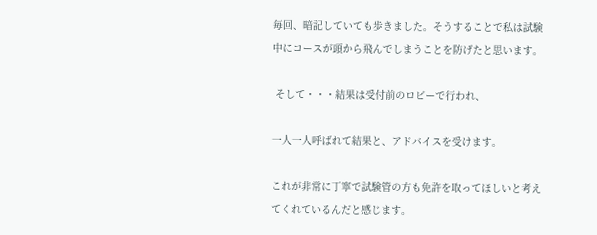毎回、暗記していても歩きました。そうすることで私は試験中にコースが頭から飛んでしまうことを防げたと思います。

 そして・・・結果は受付前のロビーで行われ、

一人一人呼ばれて結果と、アドバイスを受けます。

これが非常に丁寧で試験管の方も免許を取ってほしいと考えてくれているんだと感じます。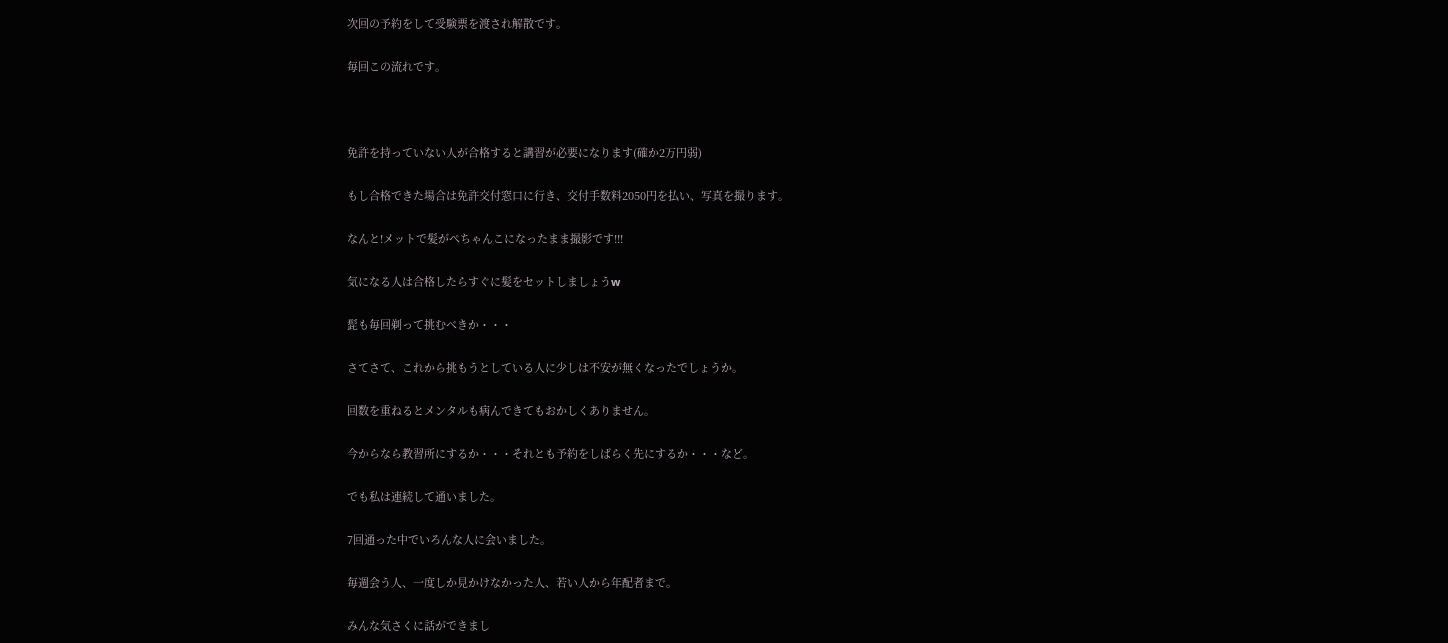次回の予約をして受験票を渡され解散です。

毎回この流れです。



免許を持っていない人が合格すると講習が必要になります(確か2万円弱)

もし合格できた場合は免許交付窓口に行き、交付手数料2050円を払い、写真を撮ります。

なんと!メットで髪がぺちゃんこになったまま撮影です!!!

気になる人は合格したらすぐに髪をセットしましょうw

髭も毎回剃って挑むべきか・・・

さてさて、これから挑もうとしている人に少しは不安が無くなったでしょうか。

回数を重ねるとメンタルも病んできてもおかしくありません。

今からなら教習所にするか・・・それとも予約をしばらく先にするか・・・など。

でも私は連続して通いました。

7回通った中でいろんな人に会いました。

毎週会う人、一度しか見かけなかった人、若い人から年配者まで。

みんな気さくに話ができまし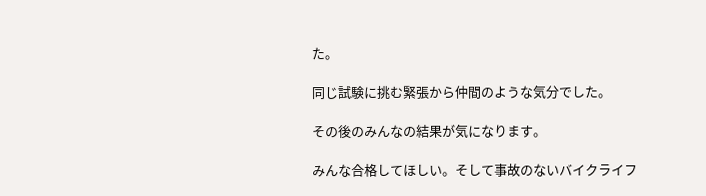た。

同じ試験に挑む緊張から仲間のような気分でした。

その後のみんなの結果が気になります。

みんな合格してほしい。そして事故のないバイクライフ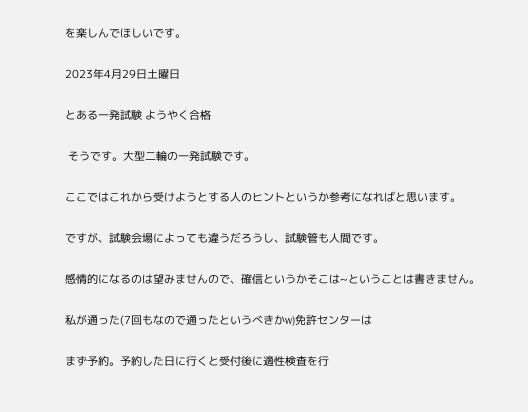を楽しんでほしいです。

2023年4月29日土曜日

とある一発試験 ようやく合格

 そうです。大型二輪の一発試験です。

ここではこれから受けようとする人のヒントというか参考になればと思います。

ですが、試験会場によっても違うだろうし、試験管も人間です。

感情的になるのは望みませんので、確信というかそこは~ということは書きません。

私が通った(7回もなので通ったというべきかw)免許センターは

まず予約。予約した日に行くと受付後に適性検査を行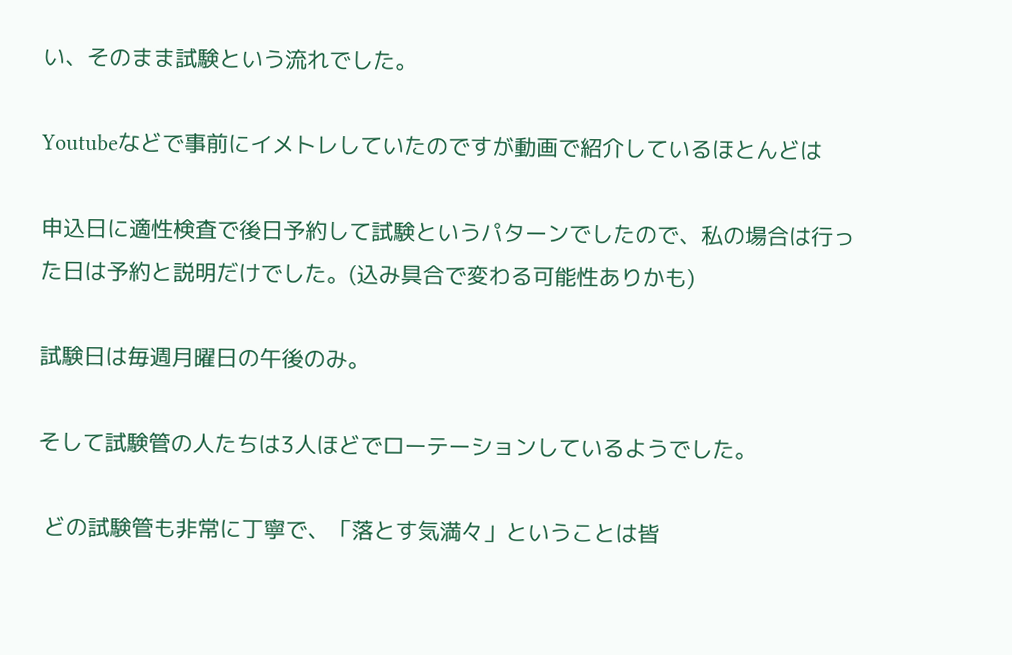い、そのまま試験という流れでした。

Youtubeなどで事前にイメトレしていたのですが動画で紹介しているほとんどは

申込日に適性検査で後日予約して試験というパターンでしたので、私の場合は行った日は予約と説明だけでした。(込み具合で変わる可能性ありかも)

試験日は毎週月曜日の午後のみ。

そして試験管の人たちは3人ほどでローテーションしているようでした。

 どの試験管も非常に丁寧で、「落とす気満々」ということは皆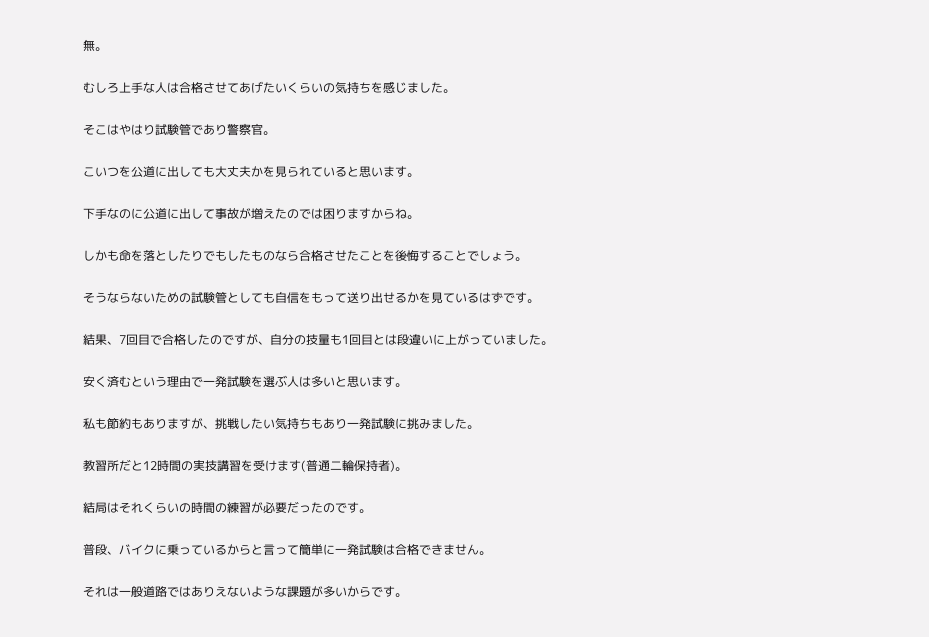無。

むしろ上手な人は合格させてあげたいくらいの気持ちを感じました。

そこはやはり試験管であり警察官。

こいつを公道に出しても大丈夫かを見られていると思います。

下手なのに公道に出して事故が増えたのでは困りますからね。

しかも命を落としたりでもしたものなら合格させたことを後悔することでしょう。

そうならないための試験管としても自信をもって送り出せるかを見ているはずです。

結果、7回目で合格したのですが、自分の技量も1回目とは段違いに上がっていました。

安く済むという理由で一発試験を選ぶ人は多いと思います。

私も節約もありますが、挑戦したい気持ちもあり一発試験に挑みました。

教習所だと12時間の実技講習を受けます(普通二輪保持者)。

結局はそれくらいの時間の練習が必要だったのです。

普段、バイクに乗っているからと言って簡単に一発試験は合格できません。

それは一般道路ではありえないような課題が多いからです。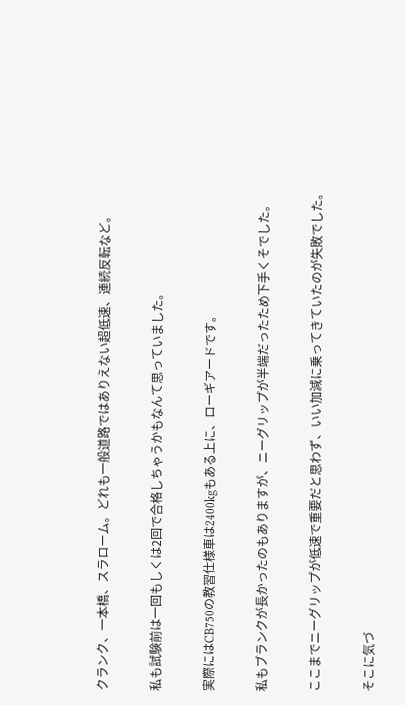クランク、一本橋、スラローム。どれも一般道路ではありえない超低速、連続反転など。

私も試験前は一回もしくは2回で合格しちゃうかもなんて思っていました。

実際にはCB750の教習仕様車は2400kgもある上に、ローギアードです。

私もブランクが長かったのもありますが、ニーグリップが半端だったため下手くそでした。

ここまでニーグリップが低速で重要だと思わず、いい加減に乗ってきていたのが失敗でした。

そこに気づ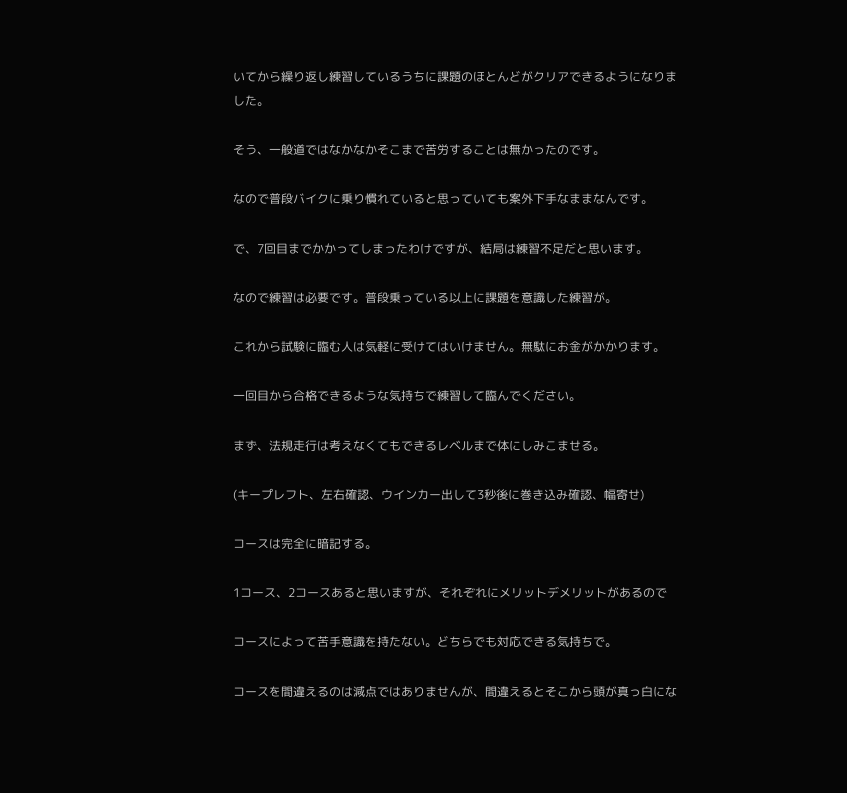いてから繰り返し練習しているうちに課題のほとんどがクリアできるようになりました。

そう、一般道ではなかなかそこまで苦労することは無かったのです。

なので普段バイクに乗り慣れていると思っていても案外下手なままなんです。

で、7回目までかかってしまったわけですが、結局は練習不足だと思います。

なので練習は必要です。普段乗っている以上に課題を意識した練習が。

これから試験に臨む人は気軽に受けてはいけません。無駄にお金がかかります。

一回目から合格できるような気持ちで練習して臨んでください。

まず、法規走行は考えなくてもできるレベルまで体にしみこませる。

(キープレフト、左右確認、ウインカー出して3秒後に巻き込み確認、幅寄せ)

コースは完全に暗記する。

1コース、2コースあると思いますが、それぞれにメリットデメリットがあるので

コースによって苦手意識を持たない。どちらでも対応できる気持ちで。

コースを間違えるのは減点ではありませんが、間違えるとそこから頭が真っ白にな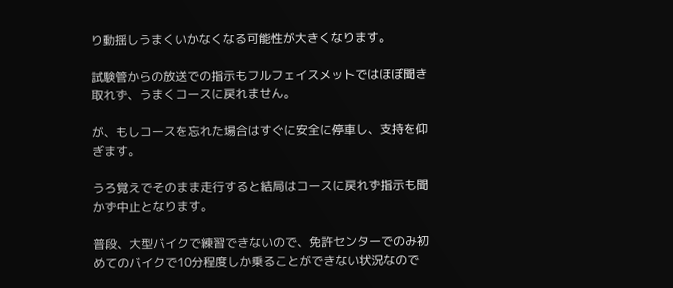り動揺しうまくいかなくなる可能性が大きくなります。

試験管からの放送での指示もフルフェイスメットではほぼ聞き取れず、うまくコースに戻れません。

が、もしコースを忘れた場合はすぐに安全に停車し、支持を仰ぎます。

うろ覚えでそのまま走行すると結局はコースに戻れず指示も聞かず中止となります。

普段、大型バイクで練習できないので、免許センターでのみ初めてのバイクで10分程度しか乗ることができない状況なので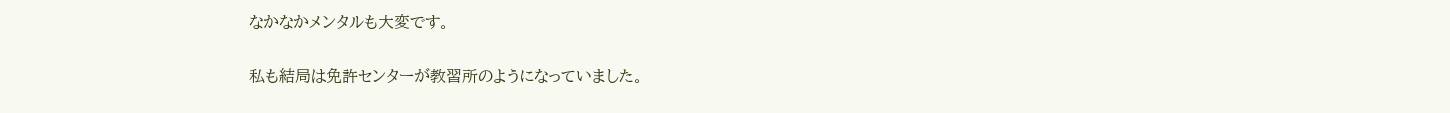なかなかメンタルも大変です。

私も結局は免許センターが教習所のようになっていました。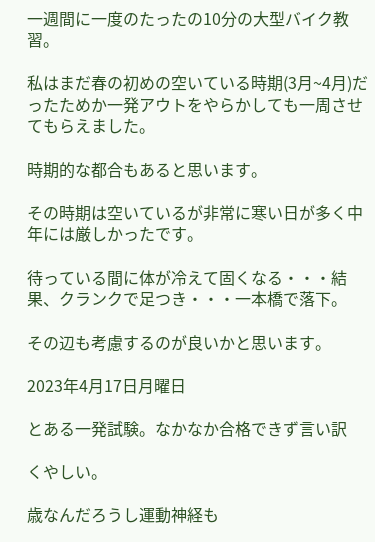一週間に一度のたったの10分の大型バイク教習。

私はまだ春の初めの空いている時期(3月~4月)だったためか一発アウトをやらかしても一周させてもらえました。

時期的な都合もあると思います。

その時期は空いているが非常に寒い日が多く中年には厳しかったです。

待っている間に体が冷えて固くなる・・・結果、クランクで足つき・・・一本橋で落下。

その辺も考慮するのが良いかと思います。

2023年4月17日月曜日

とある一発試験。なかなか合格できず言い訳

くやしい。

歳なんだろうし運動神経も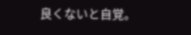良くないと自覚。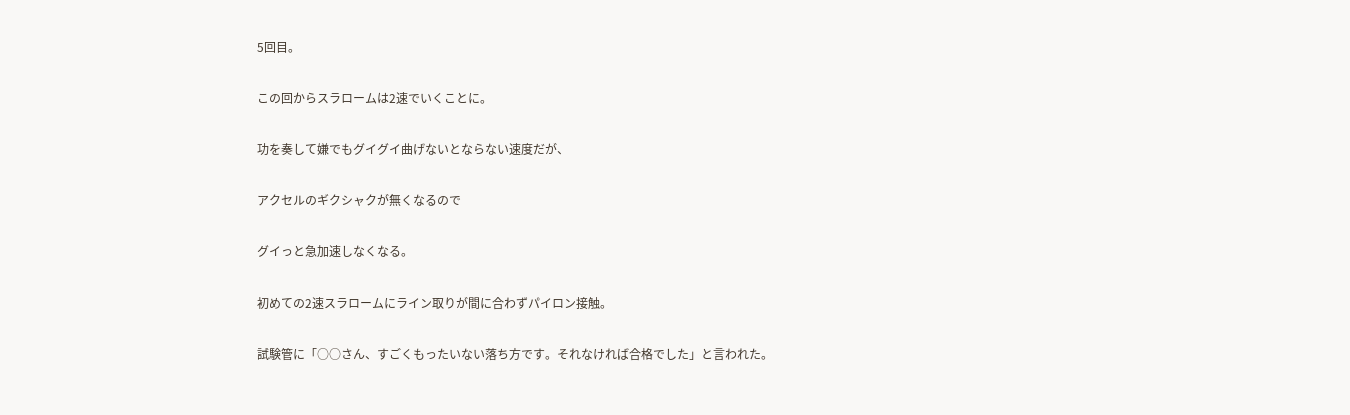5回目。

この回からスラロームは2速でいくことに。

功を奏して嫌でもグイグイ曲げないとならない速度だが、

アクセルのギクシャクが無くなるので

グイっと急加速しなくなる。

初めての2速スラロームにライン取りが間に合わずパイロン接触。

試験管に「○○さん、すごくもったいない落ち方です。それなければ合格でした」と言われた。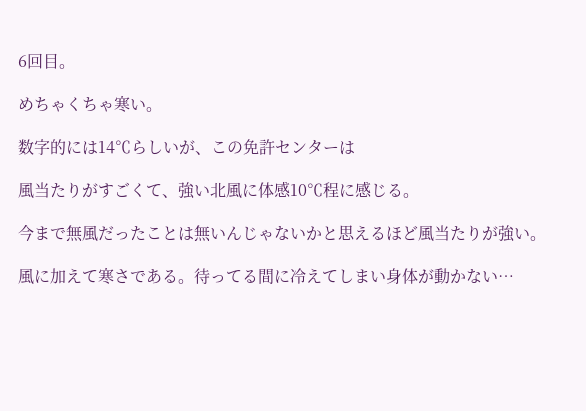6回目。

めちゃくちゃ寒い。

数字的には14℃らしいが、この免許センターは

風当たりがすごくて、強い北風に体感10℃程に感じる。

今まで無風だったことは無いんじゃないかと思えるほど風当たりが強い。

風に加えて寒さである。待ってる間に冷えてしまい身体が動かない…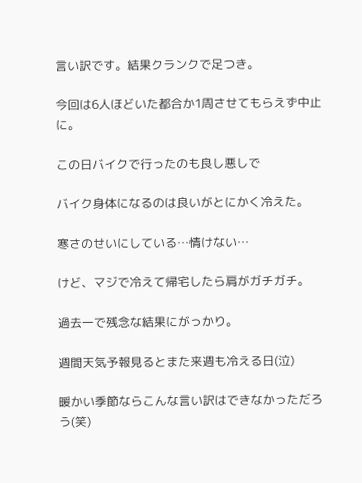言い訳です。結果クランクで足つき。

今回は6人ほどいた都合か1周させてもらえず中止に。

この日バイクで行ったのも良し悪しで

バイク身体になるのは良いがとにかく冷えた。

寒さのせいにしている…情けない…

けど、マジで冷えて帰宅したら肩がガチガチ。

過去一で残念な結果にがっかり。

週間天気予報見るとまた来週も冷える日(泣)

暖かい季節ならこんな言い訳はできなかっただろう(笑)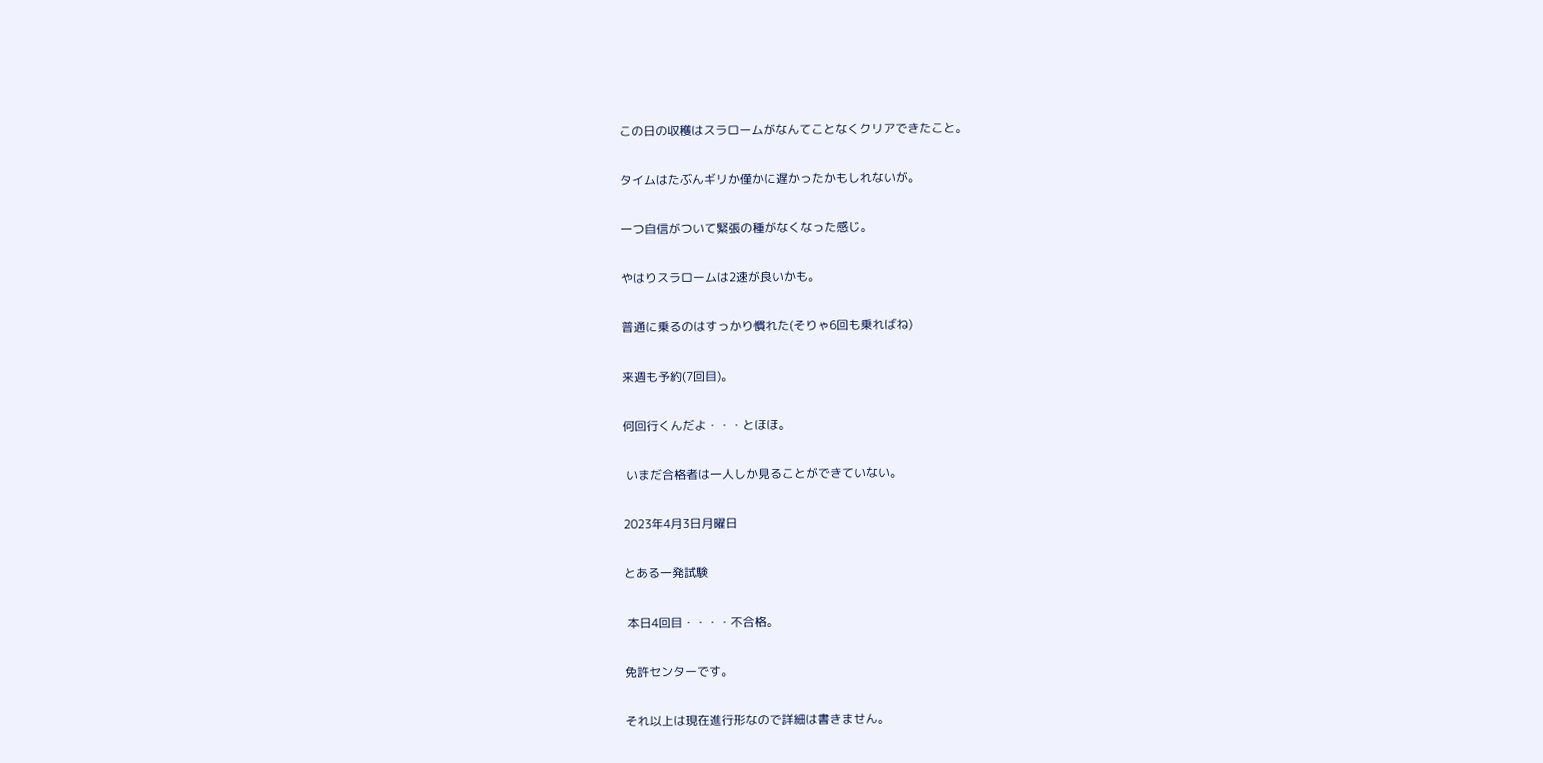この日の収穫はスラロームがなんてことなくクリアできたこと。

タイムはたぶんギリか僅かに遅かったかもしれないが。

一つ自信がついて緊張の種がなくなった感じ。

やはりスラロームは2速が良いかも。

普通に乗るのはすっかり慣れた(そりゃ6回も乗ればね)

来週も予約(7回目)。

何回行くんだよ・・・とほほ。

 いまだ合格者は一人しか見ることができていない。

2023年4月3日月曜日

とある一発試験

 本日4回目・・・・不合格。

免許センターです。

それ以上は現在進行形なので詳細は書きません。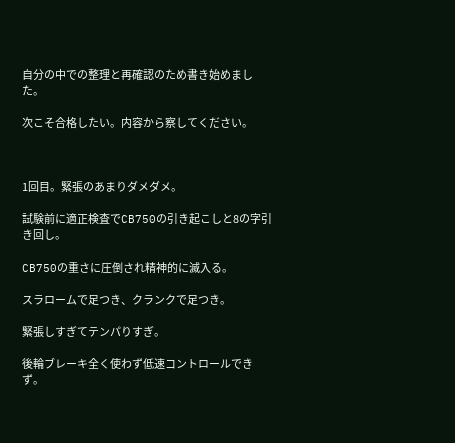自分の中での整理と再確認のため書き始めました。

次こそ合格したい。内容から察してください。



1回目。緊張のあまりダメダメ。

試験前に適正検査でCB750の引き起こしと8の字引き回し。

CB750の重さに圧倒され精神的に滅入る。

スラロームで足つき、クランクで足つき。

緊張しすぎてテンパりすぎ。

後輪ブレーキ全く使わず低速コントロールできず。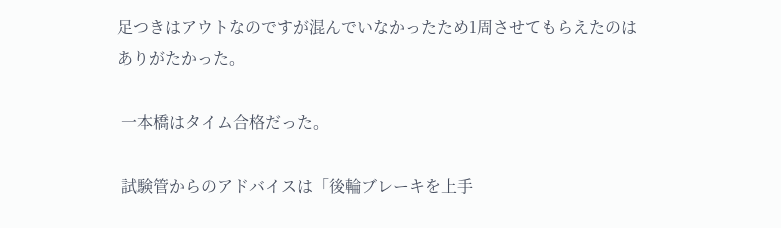足つきはアウトなのですが混んでいなかったため1周させてもらえたのはありがたかった。

 一本橋はタイム合格だった。

 試験管からのアドバイスは「後輪ブレーキを上手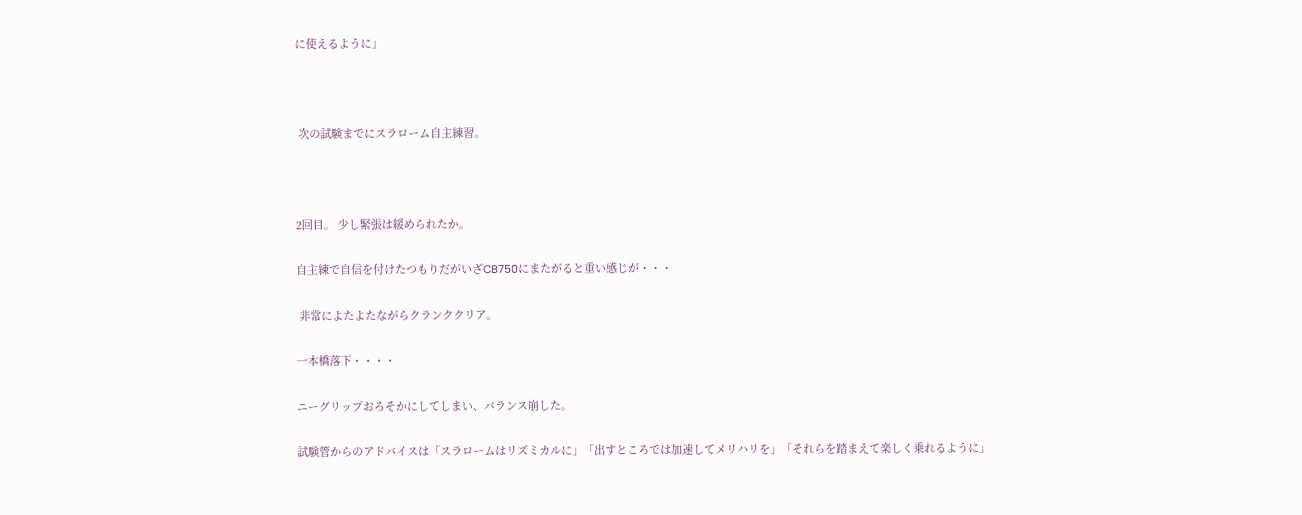に使えるように」



 次の試験までにスラローム自主練習。



2回目。 少し緊張は緩められたか。

自主練で自信を付けたつもりだがいざCB750にまたがると重い感じが・・・

 非常によたよたながらクランククリア。

一本橋落下・・・・

ニーグリップおろそかにしてしまい、バランス崩した。

試験管からのアドバイスは「スラロームはリズミカルに」「出すところでは加速してメリハリを」「それらを踏まえて楽しく乗れるように」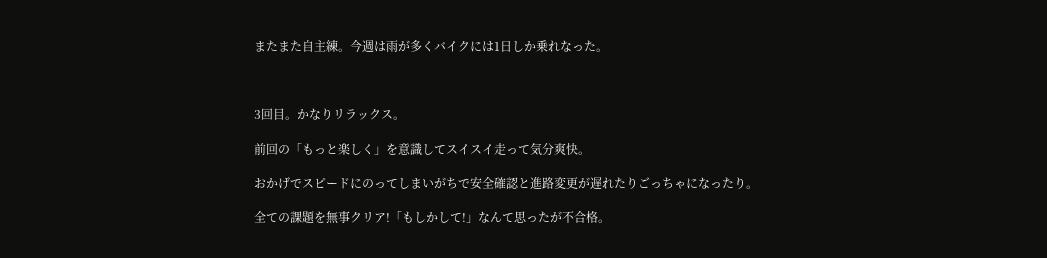またまた自主練。今週は雨が多くバイクには1日しか乗れなった。



3回目。かなりリラックス。

前回の「もっと楽しく」を意識してスイスイ走って気分爽快。

おかげでスピードにのってしまいがちで安全確認と進路変更が遅れたりごっちゃになったり。

全ての課題を無事クリア!「もしかして!」なんて思ったが不合格。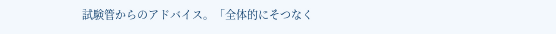試験管からのアドバイス。「全体的にそつなく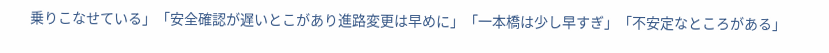乗りこなせている」「安全確認が遅いとこがあり進路変更は早めに」「一本橋は少し早すぎ」「不安定なところがある」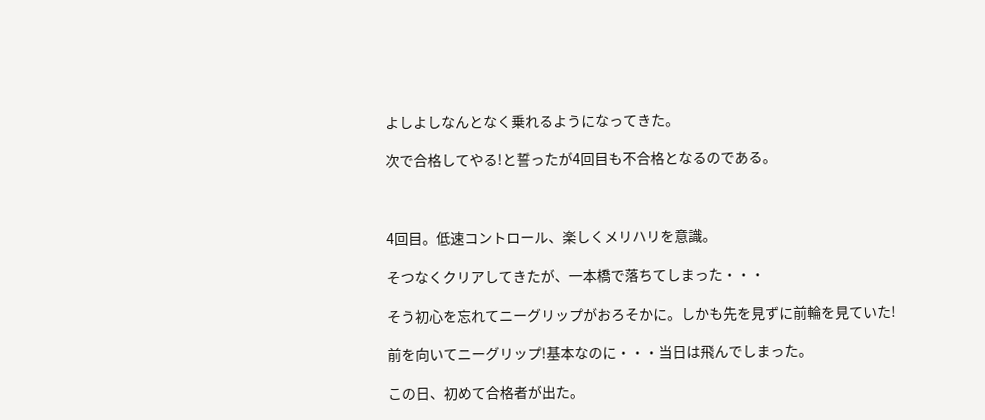よしよしなんとなく乗れるようになってきた。

次で合格してやる!と誓ったが4回目も不合格となるのである。



4回目。低速コントロール、楽しくメリハリを意識。

そつなくクリアしてきたが、一本橋で落ちてしまった・・・

そう初心を忘れてニーグリップがおろそかに。しかも先を見ずに前輪を見ていた!

前を向いてニーグリップ!基本なのに・・・当日は飛んでしまった。

この日、初めて合格者が出た。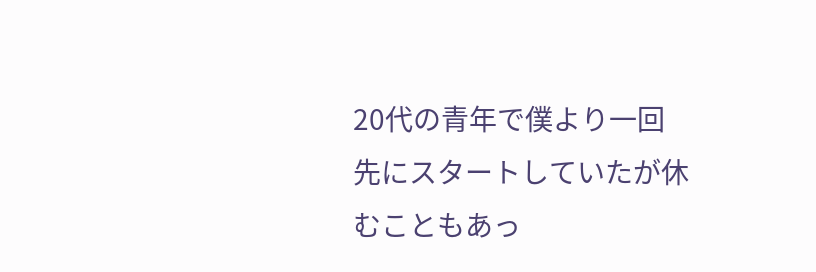20代の青年で僕より一回先にスタートしていたが休むこともあっ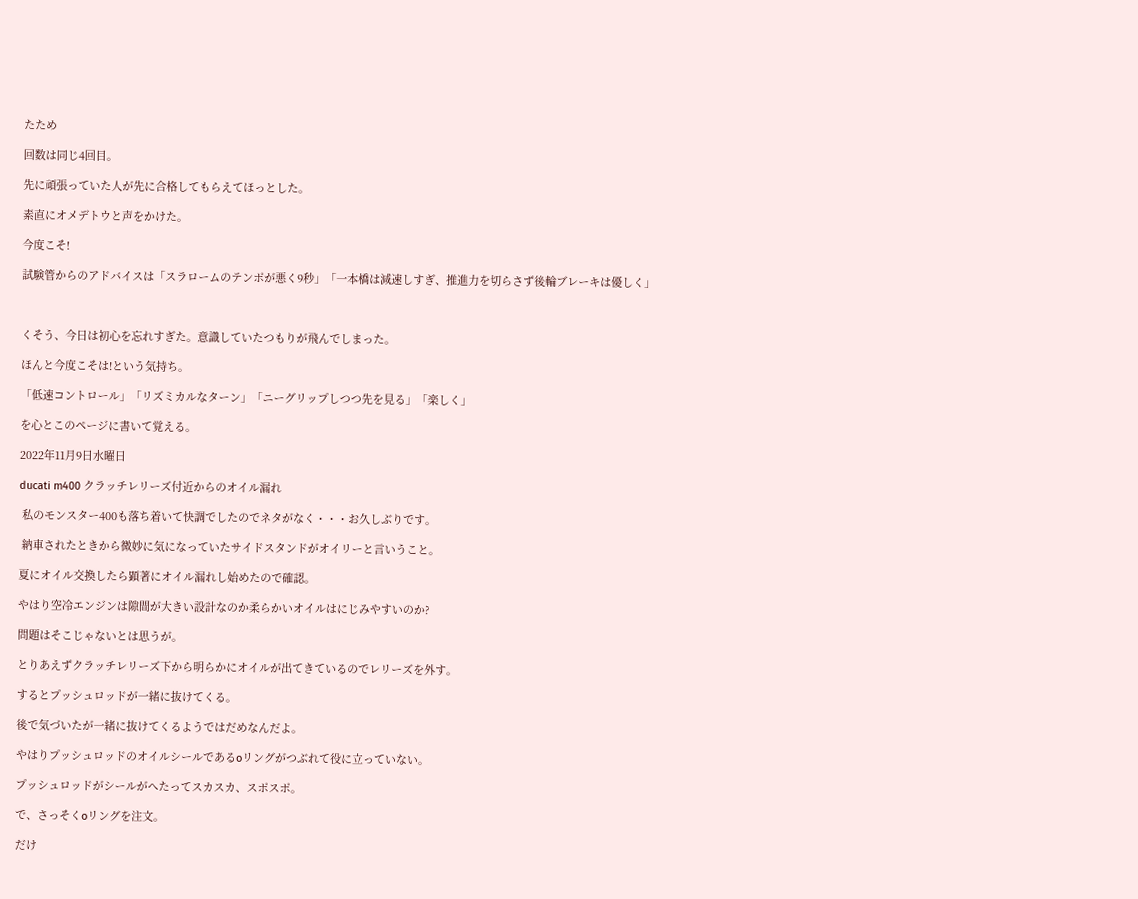たため

回数は同じ4回目。

先に頑張っていた人が先に合格してもらえてほっとした。

素直にオメデトウと声をかけた。

今度こそ!

試験管からのアドバイスは「スラロームのテンポが悪く9秒」「一本橋は減速しすぎ、推進力を切らさず後輪ブレーキは優しく」



くそう、今日は初心を忘れすぎた。意識していたつもりが飛んでしまった。

ほんと今度こそは!という気持ち。

「低速コントロール」「リズミカルなターン」「ニーグリップしつつ先を見る」「楽しく」

を心とこのページに書いて覚える。

2022年11月9日水曜日

ducati m400 クラッチレリーズ付近からのオイル漏れ

 私のモンスター400も落ち着いて快調でしたのでネタがなく・・・お久しぶりです。

 納車されたときから微妙に気になっていたサイドスタンドがオイリーと言いうこと。

夏にオイル交換したら顕著にオイル漏れし始めたので確認。

やはり空冷エンジンは隙間が大きい設計なのか柔らかいオイルはにじみやすいのか?

問題はそこじゃないとは思うが。

とりあえずクラッチレリーズ下から明らかにオイルが出てきているのでレリーズを外す。

するとプッシュロッドが一緒に抜けてくる。

後で気づいたが一緒に抜けてくるようではだめなんだよ。

やはりプッシュロッドのオイルシールであるoリングがつぶれて役に立っていない。

プッシュロッドがシールがへたってスカスカ、スポスポ。

で、さっそくoリングを注文。

だけ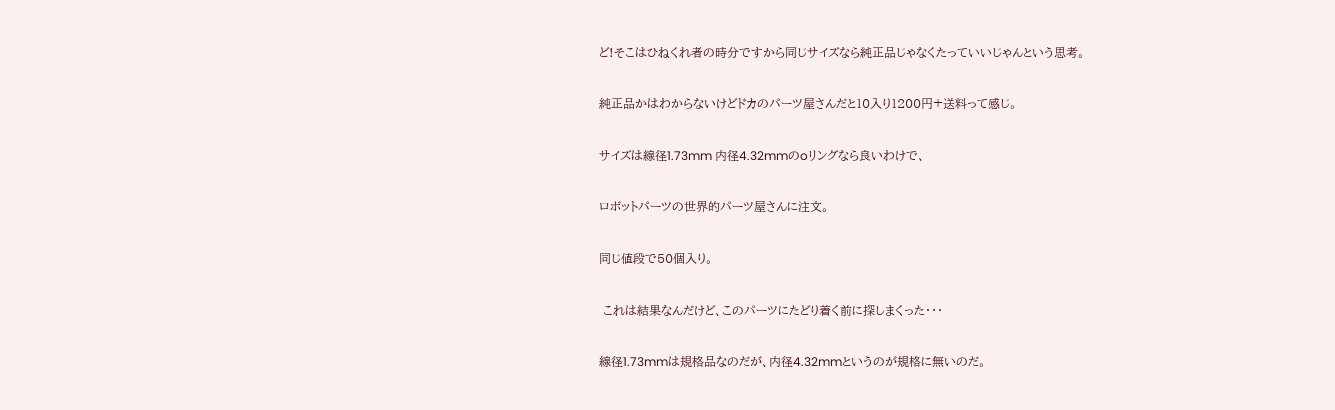ど!そこはひねくれ者の時分ですから同じサイズなら純正品じゃなくたっていいじゃんという思考。

純正品かはわからないけどドカのパーツ屋さんだと10入り1200円+送料って感じ。

サイズは線径1.73mm 内径4.32mmのoリングなら良いわけで、

ロボットパーツの世界的パーツ屋さんに注文。

同じ値段で50個入り。

 これは結果なんだけど、このパーツにたどり着く前に探しまくった・・・

線径1.73mmは規格品なのだが、内径4.32mmというのが規格に無いのだ。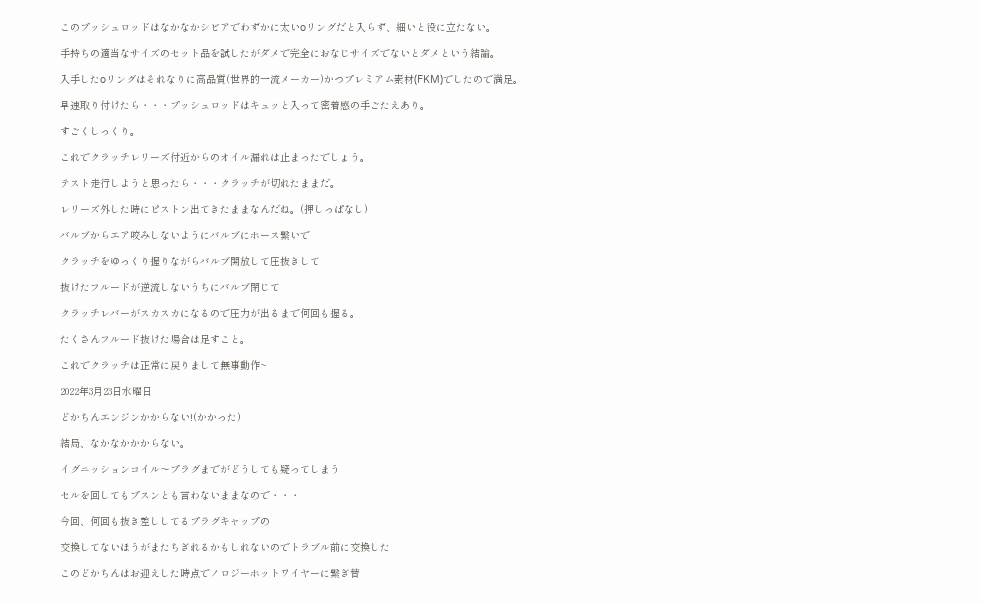このプッシュロッドはなかなかシビアでわずかに太いoリングだと入らず、細いと役に立たない。

手持ちの適当なサイズのセット品を試したがダメで完全におなじサイズでないとダメという結論。

入手したoリングはそれなりに高品質(世界的一流メーカー)かつプレミアム素材(FKM)でしたので満足。

早速取り付けたら・・・プッシュロッドはキュッと入って密着感の手ごたえあり。

すごくしっくり。

これでクラッチレリーズ付近からのオイル漏れは止まったでしょう。

テスト走行しようと思ったら・・・クラッチが切れたままだ。

レリーズ外した時にピストン出てきたままなんだね。(押しっぱなし)

バルブからエア咬みしないようにバルブにホース繋いで

クラッチをゆっくり握りながらバルブ開放して圧抜きして

抜けたフルードが逆流しないうちにバルブ閉じて

クラッチレバーがスカスカになるので圧力が出るまで何回も握る。

たくさんフルード抜けた場合は足すこと。

これでクラッチは正常に戻りまして無事動作~

2022年3月23日水曜日

どかちんエンジンかからない!(かかった)

結局、なかなかかからない。

イグニッションコイル〜プラグまでがどうしても疑ってしまう

セルを回してもプスンとも言わないままなので・・・

今回、何回も抜き差ししてるプラグキャップの

交換してないほうがまたちぎれるかもしれないのでトラブル前に交換した

このどかちんはお迎えした時点でノロジーホットワイヤーに繋ぎ替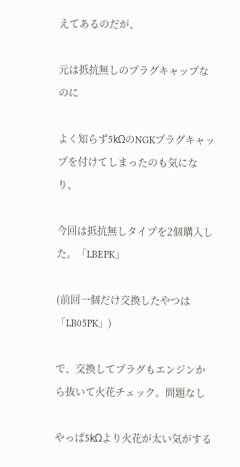えてあるのだが、

元は抵抗無しのプラグキャップなのに

よく知らず5kΩのNGKプラグキャップを付けてしまったのも気になり、

今回は抵抗無しタイプを2個購入した。「LBEPK」

(前回一個だけ交換したやつは「LB05PK」)

で、交換してプラグもエンジンから抜いて火花チェック。問題なし

やっぱ5kΩより火花が太い気がする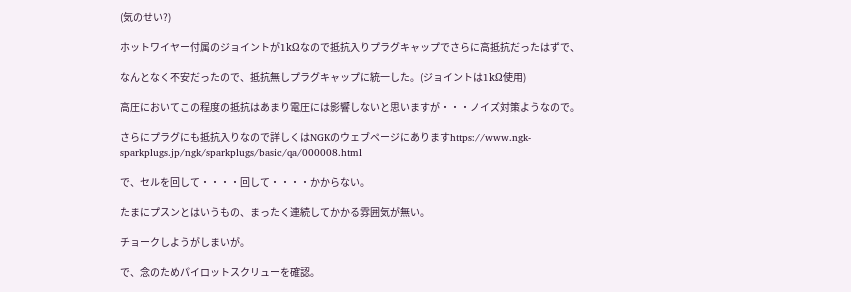(気のせい?)

ホットワイヤー付属のジョイントが1kΩなので抵抗入りプラグキャップでさらに高抵抗だったはずで、

なんとなく不安だったので、抵抗無しプラグキャップに統一した。(ジョイントは1kΩ使用)

高圧においてこの程度の抵抗はあまり電圧には影響しないと思いますが・・・ノイズ対策ようなので。

さらにプラグにも抵抗入りなので詳しくはNGKのウェブページにありますhttps://www.ngk-sparkplugs.jp/ngk/sparkplugs/basic/qa/000008.html

で、セルを回して・・・・回して・・・・かからない。

たまにプスンとはいうもの、まったく連続してかかる雰囲気が無い。

チョークしようがしまいが。

で、念のためパイロットスクリューを確認。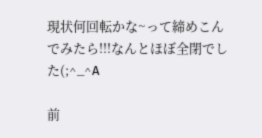現状何回転かな~って締めこんでみたら!!!なんとほぼ全閉でした(;^_^A

前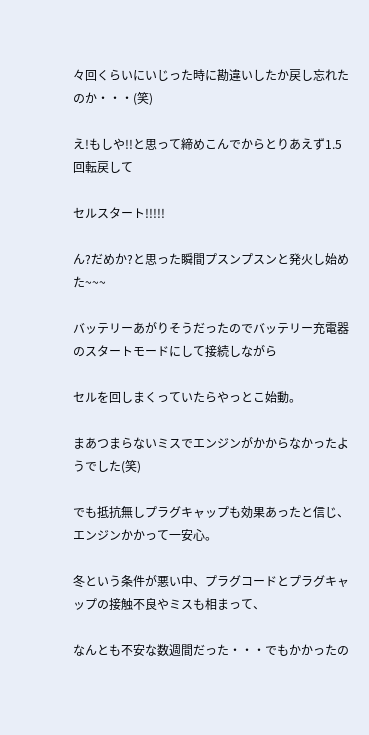々回くらいにいじった時に勘違いしたか戻し忘れたのか・・・(笑)

え!もしや!!と思って締めこんでからとりあえず1.5回転戻して

セルスタート!!!!!

ん?だめか?と思った瞬間プスンプスンと発火し始めた~~~

バッテリーあがりそうだったのでバッテリー充電器のスタートモードにして接続しながら

セルを回しまくっていたらやっとこ始動。

まあつまらないミスでエンジンがかからなかったようでした(笑)

でも抵抗無しプラグキャップも効果あったと信じ、エンジンかかって一安心。

冬という条件が悪い中、プラグコードとプラグキャップの接触不良やミスも相まって、

なんとも不安な数週間だった・・・でもかかったの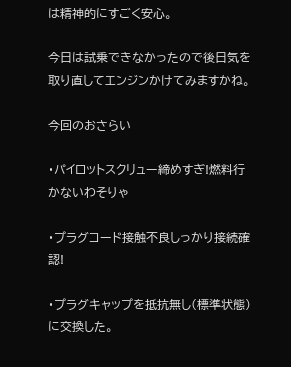は精神的にすごく安心。

今日は試乗できなかったので後日気を取り直してエンジンかけてみますかね。

今回のおさらい

・パイロットスクリュー締めすぎ!燃料行かないわそりゃ

・プラグコード接触不良しっかり接続確認!

・プラグキャップを抵抗無し(標準状態)に交換した。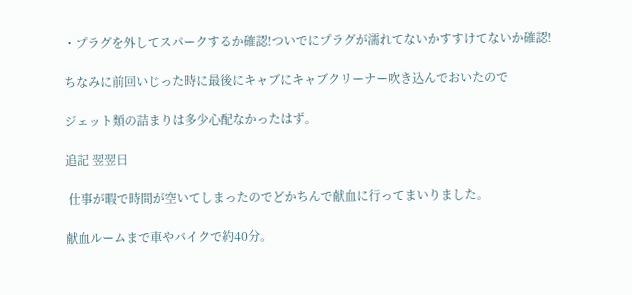・プラグを外してスパークするか確認!ついでにプラグが濡れてないかすすけてないか確認!

ちなみに前回いじった時に最後にキャブにキャブクリーナー吹き込んでおいたので

ジェット類の詰まりは多少心配なかったはず。

追記 翌翌日

 仕事が暇で時間が空いてしまったのでどかちんで献血に行ってまいりました。

献血ルームまで車やバイクで約40分。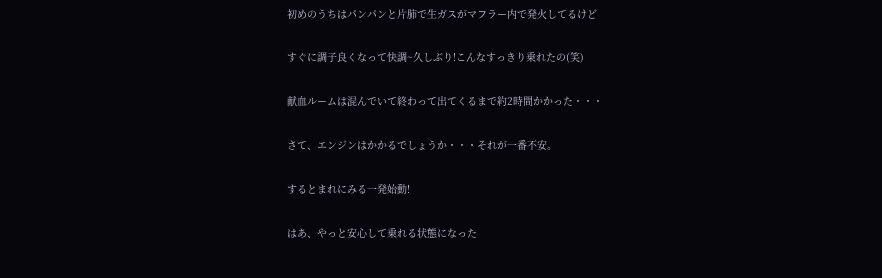初めのうちはパンパンと片肺で生ガスがマフラー内で発火してるけど

すぐに調子良くなって快調~久しぶり!こんなすっきり乗れたの(笑)

献血ルームは混んでいて終わって出てくるまで約2時間かかった・・・

さて、エンジンはかかるでしょうか・・・それが一番不安。

するとまれにみる一発始動!

はあ、やっと安心して乗れる状態になった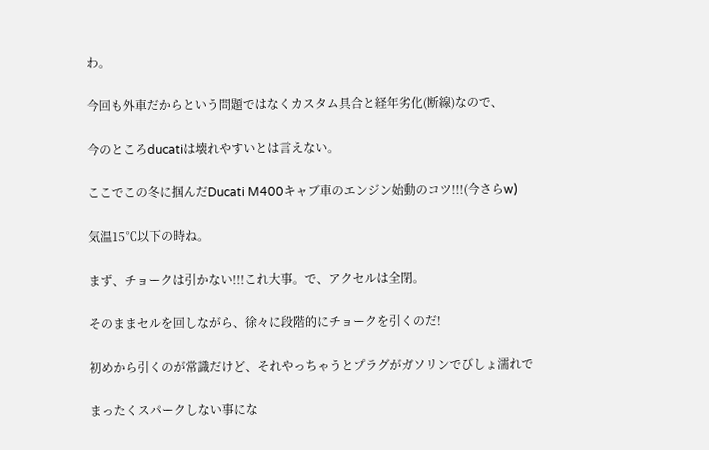わ。

今回も外車だからという問題ではなくカスタム具合と経年劣化(断線)なので、

今のところducatiは壊れやすいとは言えない。

ここでこの冬に掴んだDucati M400キャブ車のエンジン始動のコツ!!!(今さらw)

気温15℃以下の時ね。

まず、チョークは引かない!!!これ大事。で、アクセルは全閉。

そのままセルを回しながら、徐々に段階的にチョークを引くのだ!

初めから引くのが常識だけど、それやっちゃうとプラグがガソリンでびしょ濡れで

まったくスパークしない事にな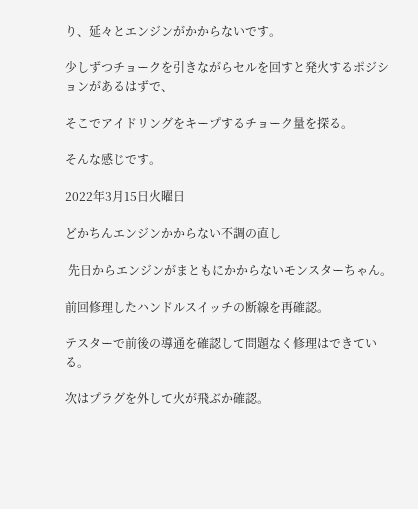り、延々とエンジンがかからないです。

少しずつチョークを引きながらセルを回すと発火するポジションがあるはずで、

そこでアイドリングをキープするチョーク量を探る。

そんな感じです。

2022年3月15日火曜日

どかちんエンジンかからない不調の直し

 先日からエンジンがまともにかからないモンスターちゃん。

前回修理したハンドルスイッチの断線を再確認。

テスターで前後の導通を確認して問題なく修理はできている。

次はプラグを外して火が飛ぶか確認。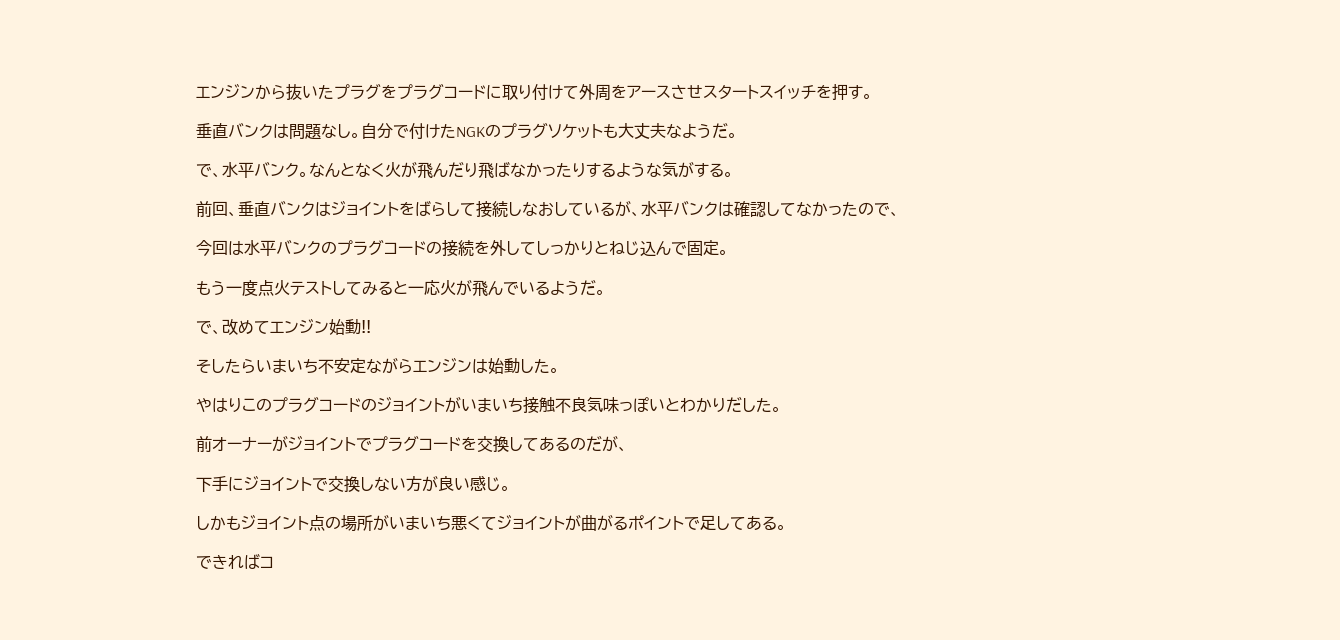エンジンから抜いたプラグをプラグコードに取り付けて外周をアースさせスタートスイッチを押す。

垂直バンクは問題なし。自分で付けたNGKのプラグソケットも大丈夫なようだ。

で、水平バンク。なんとなく火が飛んだり飛ばなかったりするような気がする。

前回、垂直バンクはジョイントをばらして接続しなおしているが、水平バンクは確認してなかったので、

今回は水平バンクのプラグコードの接続を外してしっかりとねじ込んで固定。

もう一度点火テストしてみると一応火が飛んでいるようだ。

で、改めてエンジン始動!!

そしたらいまいち不安定ながらエンジンは始動した。

やはりこのプラグコードのジョイントがいまいち接触不良気味っぽいとわかりだした。

前オーナーがジョイントでプラグコードを交換してあるのだが、

下手にジョイントで交換しない方が良い感じ。

しかもジョイント点の場所がいまいち悪くてジョイントが曲がるポイントで足してある。

できればコ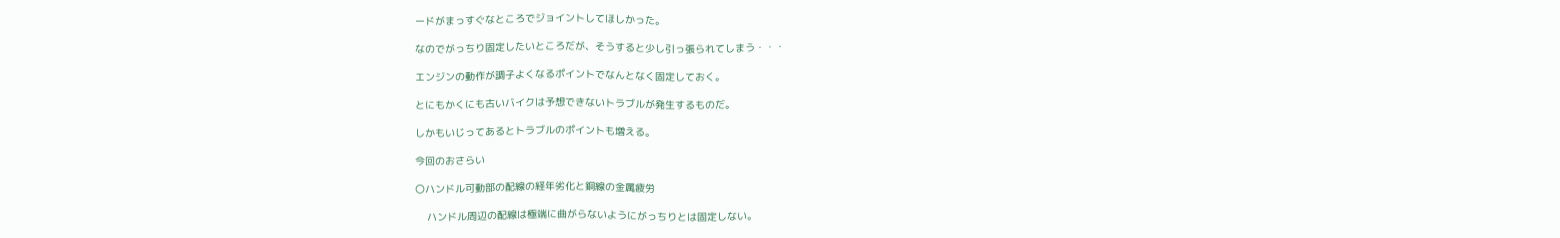ードがまっすぐなところでジョイントしてほしかった。

なのでがっちり固定したいところだが、そうすると少し引っ張られてしまう・・・

エンジンの動作が調子よくなるポイントでなんとなく固定しておく。

とにもかくにも古いバイクは予想できないトラブルが発生するものだ。

しかもいじってあるとトラブルのポイントも増える。

今回のおさらい

〇ハンドル可動部の配線の経年劣化と銅線の金属疲労

    ハンドル周辺の配線は極端に曲がらないようにがっちりとは固定しない。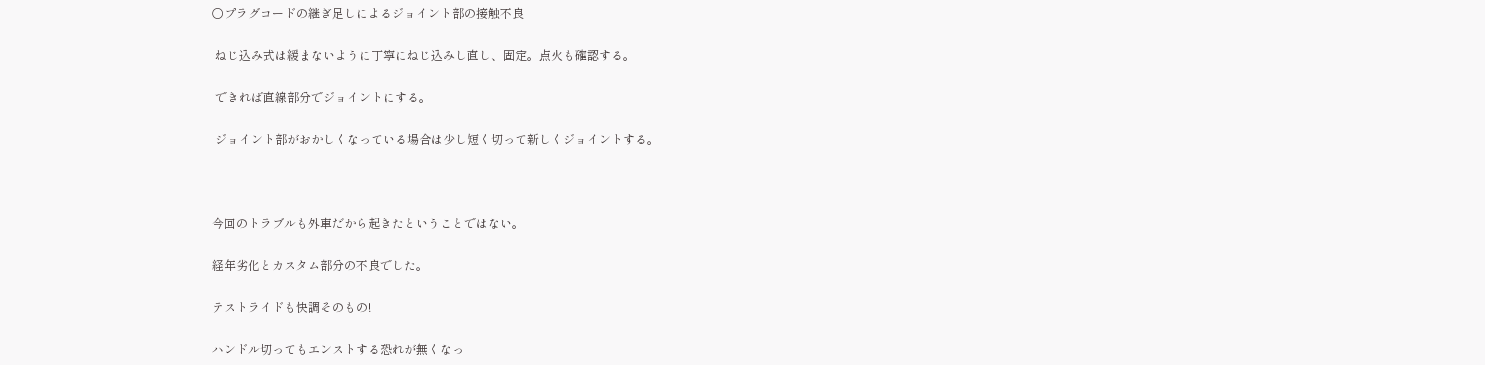〇プラグコードの継ぎ足しによるジョイント部の接触不良

 ねじ込み式は緩まないように丁寧にねじ込みし直し、固定。点火も確認する。

 できれば直線部分でジョイントにする。

 ジョイント部がおかしくなっている場合は少し短く切って新しくジョイントする。



今回のトラブルも外車だから起きたということではない。

経年劣化とカスタム部分の不良でした。

テストライドも快調そのもの!

ハンドル切ってもエンストする恐れが無くなっ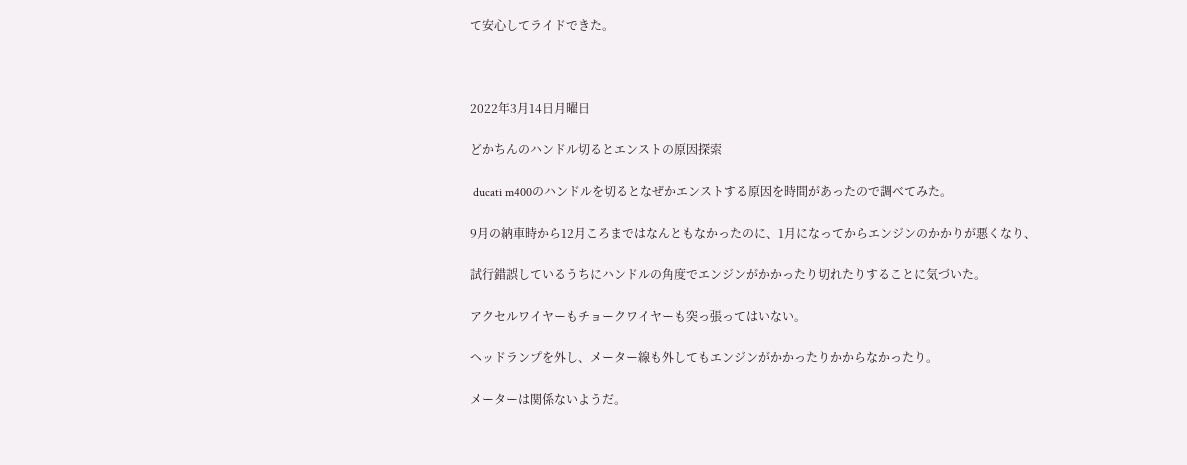て安心してライドできた。



2022年3月14日月曜日

どかちんのハンドル切るとエンストの原因探索

 ducati m400のハンドルを切るとなぜかエンストする原因を時間があったので調べてみた。

9月の納車時から12月ころまではなんともなかったのに、1月になってからエンジンのかかりが悪くなり、

試行錯誤しているうちにハンドルの角度でエンジンがかかったり切れたりすることに気づいた。

アクセルワイヤーもチョークワイヤーも突っ張ってはいない。

ヘッドランプを外し、メーター線も外してもエンジンがかかったりかからなかったり。

メーターは関係ないようだ。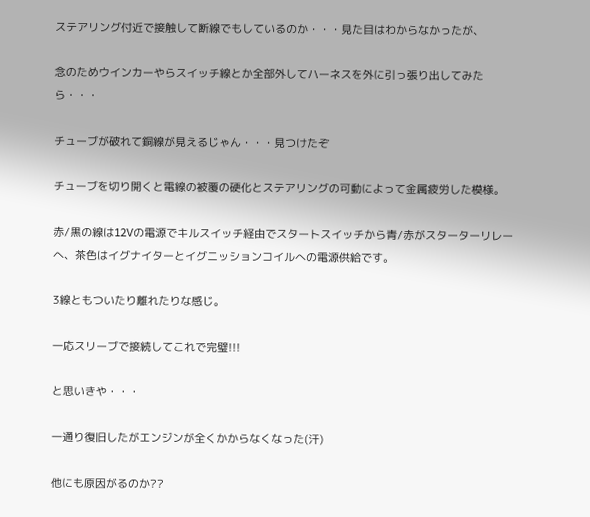ステアリング付近で接触して断線でもしているのか・・・見た目はわからなかったが、

念のためウインカーやらスイッチ線とか全部外してハーネスを外に引っ張り出してみたら・・・

チューブが破れて銅線が見えるじゃん・・・見つけたぞ

チューブを切り開くと電線の被覆の硬化とステアリングの可動によって金属疲労した模様。

赤/黒の線は12Vの電源でキルスイッチ経由でスタートスイッチから青/赤がスターターリレーへ、茶色はイグナイターとイグニッションコイルへの電源供給です。

3線ともついたり離れたりな感じ。

一応スリーブで接続してこれで完璧!!!

と思いきや・・・

一通り復旧したがエンジンが全くかからなくなった(汗)

他にも原因がるのか??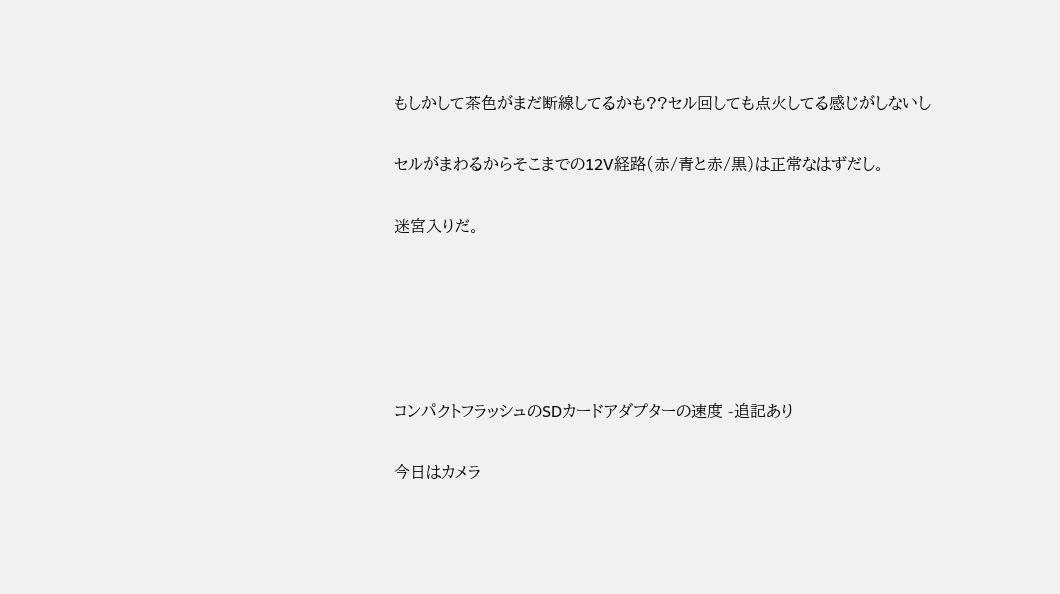もしかして茶色がまだ断線してるかも??セル回しても点火してる感じがしないし

セルがまわるからそこまでの12V経路(赤/青と赤/黒)は正常なはずだし。

迷宮入りだ。





コンパクトフラッシュのSDカードアダプターの速度 -追記あり

今日はカメラ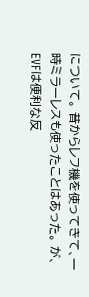について。 昔からレフ機を使ってきて、一時ミラーレスも使ったことはあった。 が、EVFは便利な反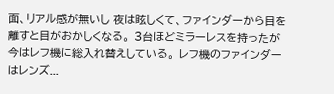面、リアル感が無いし 夜は眩しくて、ファインダーから目を離すと目がおかしくなる。 3台ほどミラーレスを持ったが今はレフ機に総入れ替えしている。 レフ機のファインダーはレンズ...